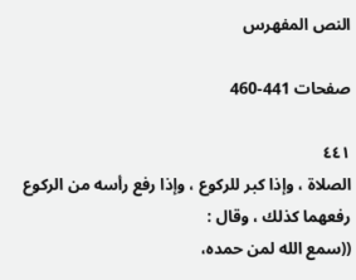النص المفهرس

صفحات 441-460

٤٤١
الصلاة ، وإذا كبر للركوع ، وإذا رفع رأسه من الركوع رفعهما كذلك ، وقال :
((سمع الله لمن حمده،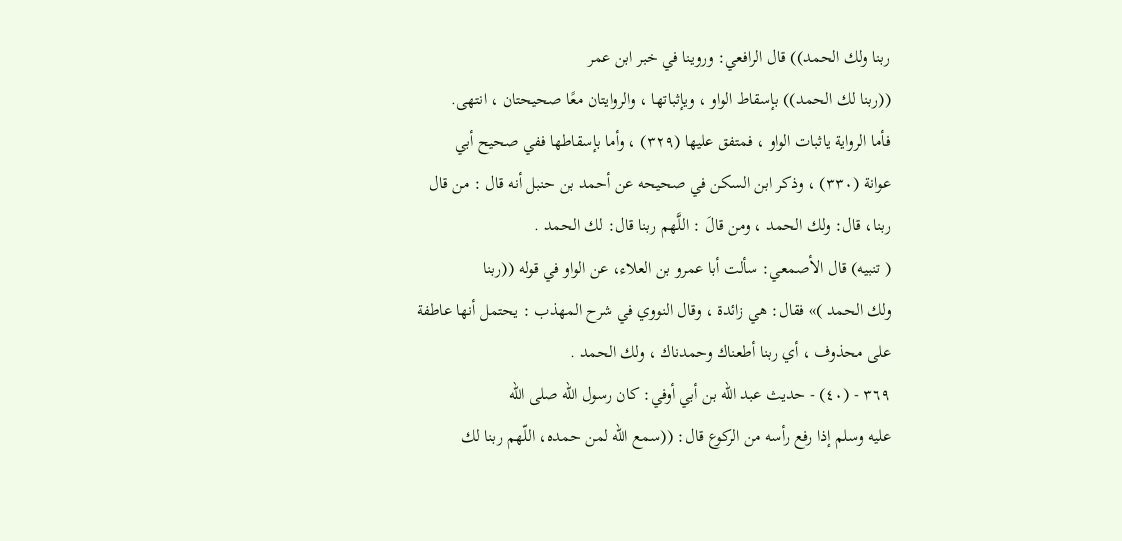ربنا ولك الحمد)) قال الرافعي: وروينا في خبر ابن عمر
((ربنا لك الحمد)) بإسقاط الواو ، ويإثباتها ، والروايتان معًا صحيحتان ، انتهى.
فأما الرواية ياثبات الواو ، فمتفق عليها (٣٢٩) ، وأما بإسقاطها ففي صحيح أبي
عوانة (٣٣٠) ، وذكر ابن السكن في صحيحه عن أحمد بن حنبل أنه قال : من قال
ربنا، قال: ولك الحمد ، ومن قالَ : اللَّهم ربنا قال: لك الحمد .
( تنبيه) قال الأصمعي: سألت أبا عمرو بن العلاء، عن الواو في قوله ((ربنا
ولك الحمد )» فقال: هي زائدة ، وقال النووي في شرح المهذب : يحتمل أنها عاطفة
على محذوف ، أي ربنا أطعناك وحمدناك ، ولك الحمد .
٣٦٩ - (٤٠) - حديث عبد الله بن أبي أوفي: كان رسول الله صلى الله
عليه وسلم إذا رفع رأسه من الركوع قال: ((سمع الله لمن حمده، اللّهم ربنا لك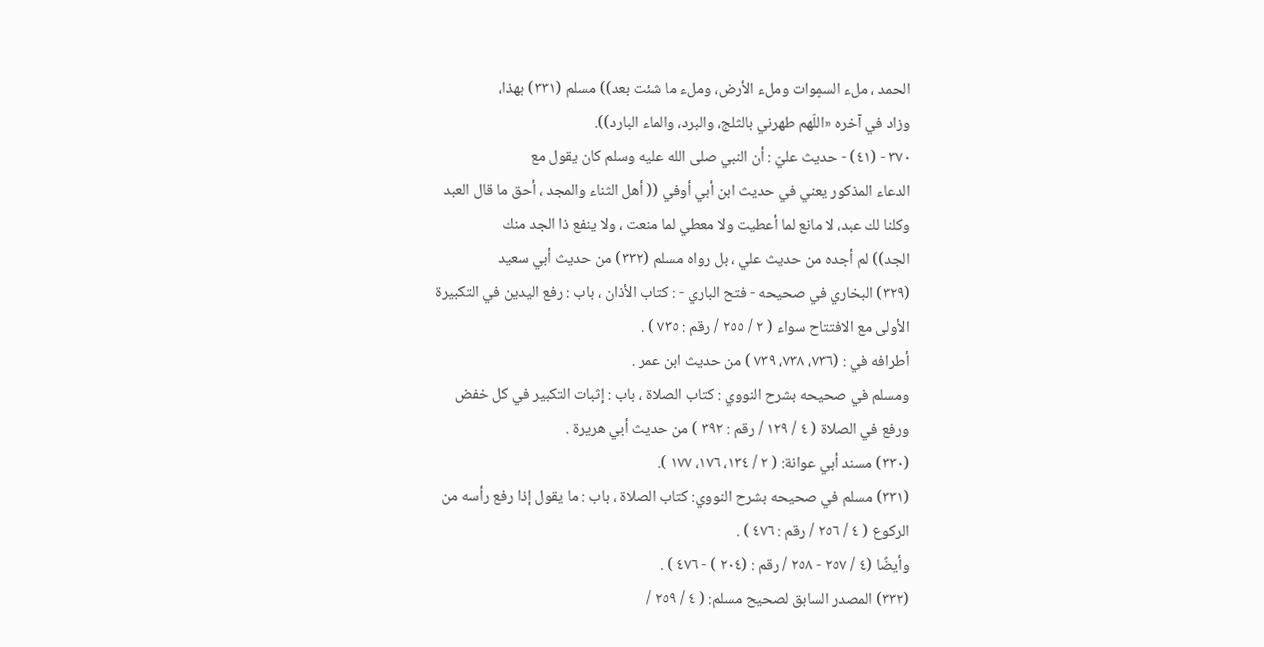الحمد ، ملء السمٍوات وملء الأرض، وملء ما شئت بعد)) مسلم (٣٣١) بهذا،
وزاد في آخره «اللّهم طهرني بالثلج، والبرد، والماء البارد)).
٣٧٠ - (٤١) - حديث عليّ : أن النبي صلى الله عليه وسلم كان يقول مع
الدعاء المذكور يعني في حديث ابن أبي أوفي (( أهل الثناء والمجد ، أحق ما قال العبد
وكلنا لك عبد، لا مانع لما أعطيت ولا معطي لما منعت ، ولا ينفع ذا الجد منك
الجد)) لم أجده من حديث علي ، بل رواه مسلم (٣٣٢) من حديث أبي سعيد
(٣٢٩) البخاري في صحيحه - فتح الباري - : كتاب الأذان ، باب : رفع اليدين في التكبيرة
الأولى مع الافتتاح سواء ( ٢ / ٢٥٥ / رقم : ٧٣٥ ) .
أطرافه في : (٧٣٦، ٧٣٨، ٧٣٩ ) من حديث ابن عمر .
ومسلم في صحيحه بشرح النووي : كتاب الصلاة ، باب : إثبات التكبير في كل خفض
ورفع في الصلاة ( ٤ / ١٢٩ / رقم : ٣٩٢ ) من حديث أبي هريرة .
(٣٣٠) مسند أبي عوانة: ( ٢ / ١٣٤، ١٧٦، ١٧٧ ).
(٣٣١) مسلم في صحيحه بشرح النووي: كتاب الصلاة ، باب : ما يقول إذا رفع رأسه من
الركوع ( ٤ / ٢٥٦ / رقم : ٤٧٦ ) .
وأيضًا (٤ / ٢٥٧ - ٢٥٨ / رقم : (٢٠٤ ) - ٤٧٦ ) .
(٣٣٢) المصدر السابق لصحيح مسلم: ( ٤ / ٢٥٩ /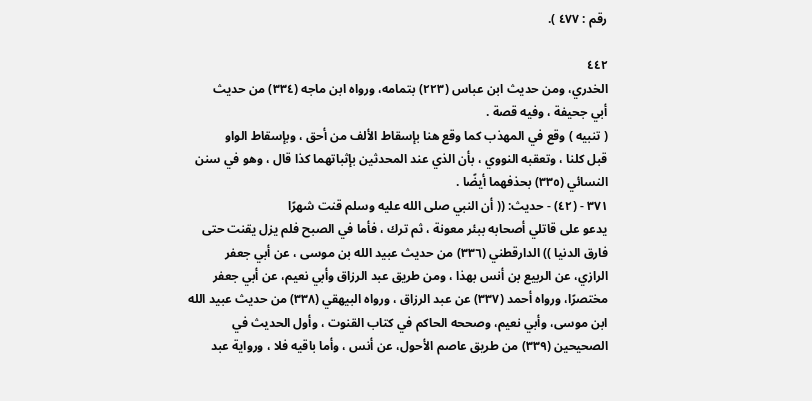رقم : ٤٧٧ ).

٤٤٢
الخدري، ومن حديث ابن عباس (٢٢٣) بتمامه، ورواه ابن ماجه (٣٣٤) من حديث
أبي جحيفة ، وفيه قصة .
( تنبيه ) وقع في المهذب كما وقع هنا بإسقاط الألف من أحق ، وبإسقاط الواو
قبل كلنا ، وتعقبه النووي ، بأن الذي عند المحدثين بإثباتهما كذا قال ، وهو في سنن
النسائي (٣٣٥) بحذفهما أيضًا .
٣٧١ - (٤٢) - حديث: (( أن النبي صلى الله عليه وسلم قنت شهرًا
يدعو على قاتلي أصحابه ببئر معونة ، ثم ترك ، فأما في الصبح فلم يزل يقنت حتى
فارق الدنيا )) الدارقطني (٣٣٦) من حديث عبيد الله بن موسى ، عن أبي جعفر
الرازي، عن الربيع بن أنس بهذا ، ومن طريق عبد الرزاق وأبي نعيم، عن أبي جعفر
مختصرًا، ورواه أحمد (٣٣٧) عن عبد الرزاق ، ورواه البيهقي (٣٣٨) من حديث عبيد الله
ابن موسى، وأبي نعيم، وصححه الحاكم في كتاب القنوت ، وأول الحديث في
الصحيحين (٣٣٩) من طريق عاصم الأحول، عن أنس ، وأما باقيه فلا ، ورواية عبد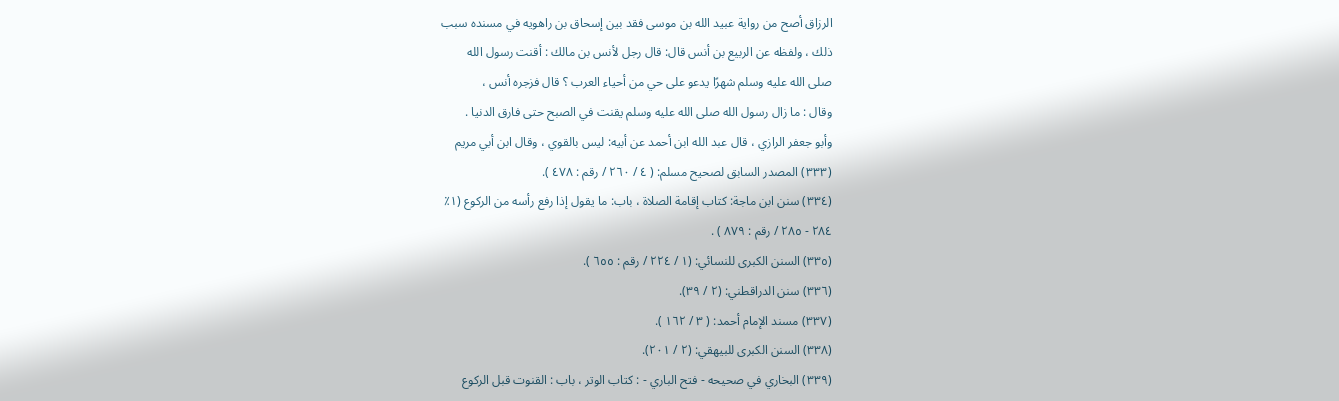الرزاق أصح من رواية عبيد الله بن موسى فقد بين إسحاق بن راهويه في مسنده سبب
ذلك ، ولفظه عن الربيع بن أنس قال: قال رجل لأنس بن مالك : أقنت رسول الله
صلى الله عليه وسلم شهرًا يدعو على حي من أحياء العرب ؟ قال فزجره أنس ،
وقال : ما زال رسول الله صلى الله عليه وسلم يقنت في الصبح حتى فارق الدنيا .
وأبو جعفر الرازي ، قال عبد الله ابن أحمد عن أبيه: ليس بالقوي ، وقال ابن أبي مريم
(٣٣٣) المصدر السابق لصحيح مسلم: ( ٤ / ٢٦٠ / رقم : ٤٧٨ ).
(٣٣٤) سنن ابن ماجة: كتاب إقامة الصلاة ، باب: ما يقول إذا رفع رأسه من الركوع (١٪
٢٨٤ - ٢٨٥ / رقم : ٨٧٩ ) .
(٣٣٥) السنن الكبرى للنسائي: (١ / ٢٢٤ / رقم : ٦٥٥ ).
(٣٣٦) سنن الدراقطني: (٢ / ٣٩).
(٣٣٧) مسند الإمام أحمد: ( ٣ / ١٦٢ ).
(٣٣٨) السنن الكبرى للبيهقي: (٢ / ٢٠١).
(٣٣٩) البخاري في صحيحه - فتح الباري - : كتاب الوتر ، باب : القنوت قبل الركوع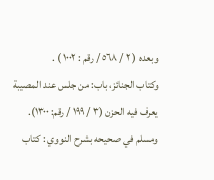وبعده ( ٢ / ٥٦٨ / رقم : ١٠٠٢ ) .
وكتاب الجنائز، باب: من جلس عند المصيبة يعرف فيه الحزن (٣ / ١٩٩ / رقم: ١٣٠٠).
ومسلم في صحيحه بشرح النووي : كتاب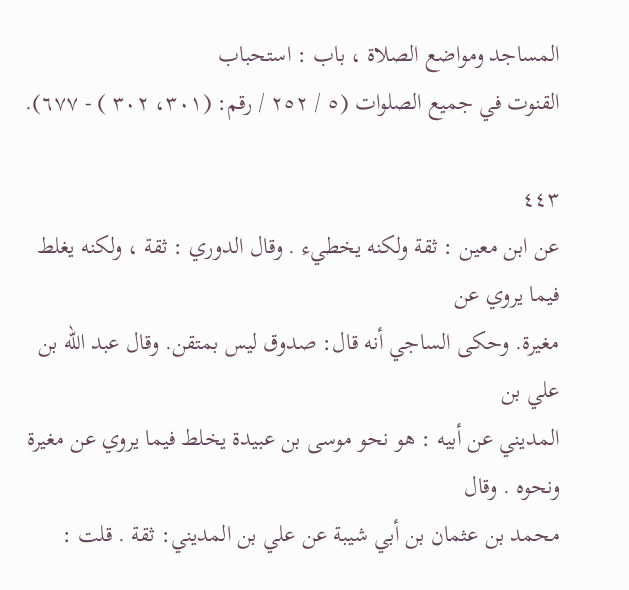المساجد ومواضع الصلاة ، باب : استحباب
القنوت في جميع الصلوات (٥ / ٢٥٢ / رقم: (٣٠١، ٣٠٢ ) - ٦٧٧).

٤٤٣
عن ابن معين : ثقة ولكنه يخطيء . وقال الدوري : ثقة ، ولكنه يغلط فيما يروي عن
مغيرة. وحكى الساجي أنه قال: صدوق ليس بمتقن. وقال عبد الله بن علي بن
المديني عن أبيه : هو نحو موسى بن عبيدة يخلط فيما يروي عن مغيرة ونحوه . وقال
محمد بن عثمان بن أبي شيبة عن علي بن المديني: ثقة . قلت :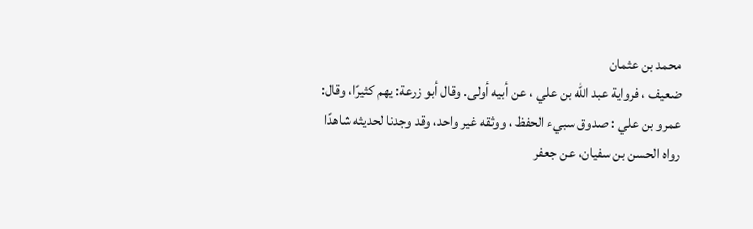محمد بن عثمان
ضعيف ، فرواية عبد الله بن علي ، عن أبيه أولى. وقال أبو زرعة: يهم كثيرًا، وقال:
عمرو بن علي : صدوق سبيء الحفظ ، ووثقه غير واحد، وقد وجدنا لحديثه شاهدًا
رواه الحسن بن سفيان، عن جعفر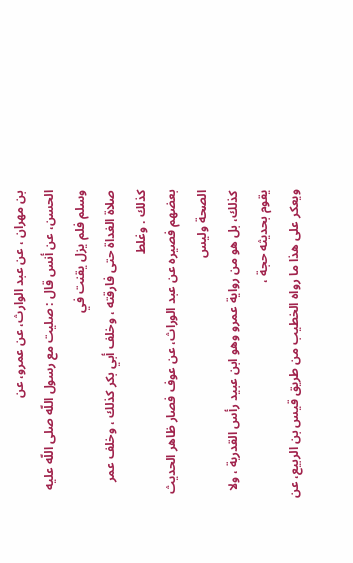بن مهران ، عن عبد الوارث، عن عمرو، عن
الحسن، عن أنس قال : صليت مع رسول اللّه صلى اللّه عليه وسلم فلم يزل يقنت في
صلاة الغداة حتى فارقته ، وخلف أبي بكر كذلك ، وخلف عمر كذلك . وغلط
بعضهم فصيره عن عبد الوراث، عن عوف فصار ظاهر الحديث الصحة وليس
كذلك، بل هو من رواية عمرو وهو ابن عبيد رأس القدرية ، ولا يقوم بحديثه حجة ،
ويعكر على هذا ما رواه الخطيب من طريق قيس بن الربيع، عن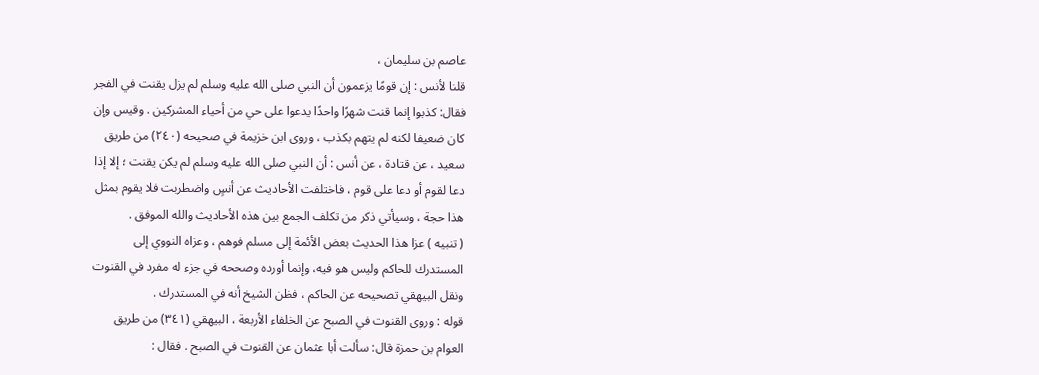عاصم بن سليمان ،
قلنا لأنس : إن قومًا يزعمون أن النبي صلى الله عليه وسلم لم يزل يقنت في الفجر
فقال: كذبوا إنما قنت شهرًا واحدًا يدعوا على حي من أحياء المشركين . وقيس وإن
كان ضعيفا لكنه لم يتهم بكذب ، وروى ابن خزيمة في صحيحه (٢٤٠) من طريق
سعيد ، عن قتادة ، عن أنس : أن النبي صلى الله عليه وسلم لم يكن يقنت ؛ إلا إذا
دعا لقوم أو دعا على قوم ، فاختلفت الأحاديث عن أنسٍ واضطربت فلا يقوم بمثل
هذا حجة ، وسيأتي ذكر من تكلف الجمع بين هذه الأحاديث والله الموفق .
( تنبيه ) عزا هذا الحديث بعض الأئمة إلى مسلم فوهم ، وعزاه النووي إلى
المستدرك للحاكم وليس هو فيه، وإنما أورده وصححه في جزء له مفرد في القنوت
ونقل البيهقي تصحيحه عن الحاكم ، فظن الشيخ أنه في المستدرك .
قوله : وروى القنوت في الصبح عن الخلفاء الأربعة ، البيهقي (٣٤١) من طريق
العوام بن حمزة قال: سألت أبا عثمان عن القنوت في الصبح . فقال :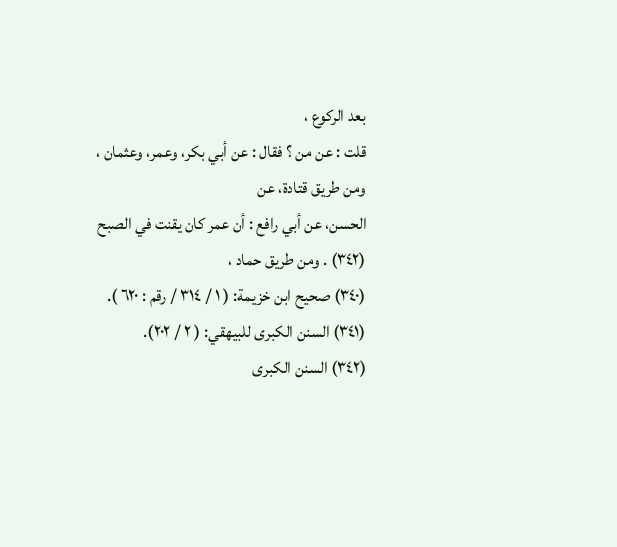بعد الركوع ،
قلت : عن من ؟ فقال : عن أبي بكر، وعمر، وعثمان ، ومن طريق قتادة، عن
الحسن، عن أبي رافع : أن عمر كان يقنت في الصبح (٣٤٢) . ومن طريق حماد ،
(٣٤٠) صحيح ابن خزيمة: ( ١ / ٣١٤ / رقم : ٦٢٠ ).
(٣٤١) السنن الكبرى للبيهقي: ( ٢ / ٢٠٢).
(٣٤٢) السنن الكبرى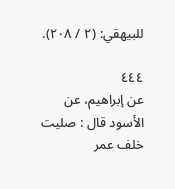للبيهقي: (٢ / ٢٠٨).

٤٤٤
عن إبراهيم، عن الأسود قال : صليت خلف عمر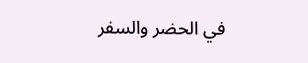في الحضر والسفر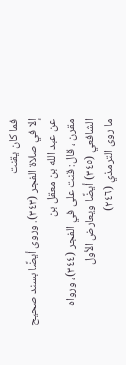فما كان يقنت
إلا في صلاة الفجر (٣٤٣). وروى أيضًا بسند صحيح عن عبد الله بن معقل بن
مقرن ، قال: قنت على في الفجر (٣٤٤)، ورواه الشافعي (٣٤٥) أيضًا ويعارض الأول
ما روى الترمذي (٢٤٦)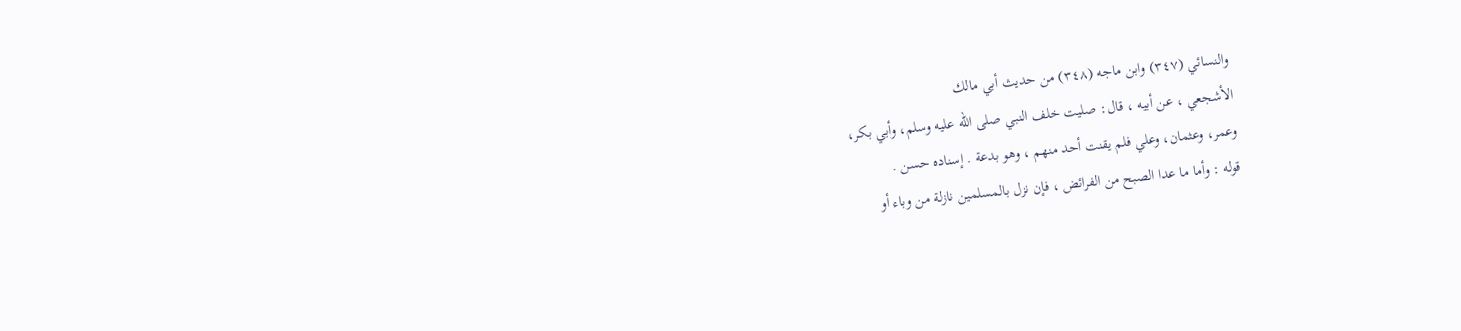والنسائي (٣٤٧) وابن ماجه (٣٤٨) من حديث أبي مالك
الأشجعي ، عن أبيه ، قال: صليت خلف النبي صلی الله عليه وسلم، وأبي بكر،
وعمر، وعثمان، وعلي فلم يقنت أحد منهم ، وهو بدعة . إسناده حسن .
قوله : وأما ما عدا الصبح من الفرائض ، فإن نزل بالمسلمين نازلة من وباء أو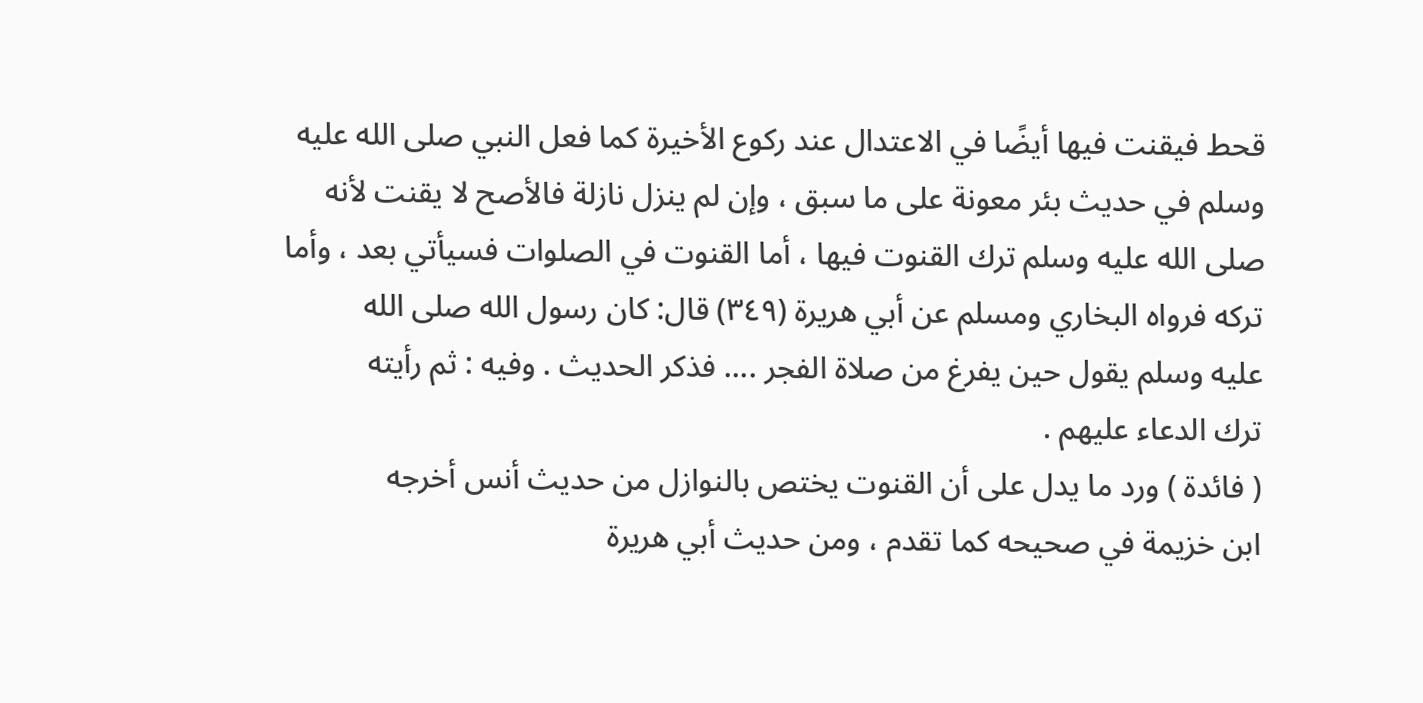قحط فيقنت فيها أيضًا في الاعتدال عند ركوع الأخيرة كما فعل النبي صلى الله عليه
وسلم في حديث بئر معونة على ما سبق ، وإن لم ينزل نازلة فالأصح لا يقنت لأنه
صلى الله عليه وسلم ترك القنوت فيها ، أما القنوت في الصلوات فسيأتي بعد ، وأما
تركه فرواه البخاري ومسلم عن أبي هريرة (٣٤٩) قال: كان رسول الله صلى الله
عليه وسلم يقول حين يفرغ من صلاة الفجر .... فذكر الحديث . وفيه : ثم رأيته
ترك الدعاء عليهم .
( فائدة ) ورد ما يدل على أن القنوت يختص بالنوازل من حديث أنس أخرجه
ابن خزيمة في صحيحه كما تقدم ، ومن حديث أبي هريرة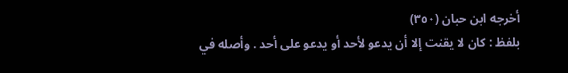أخرجه ابن حبان (٣٥٠)
بلفظ : كان لا يقنت إلا أن يدعو لأحد أو يدعو على أحد . وأصله في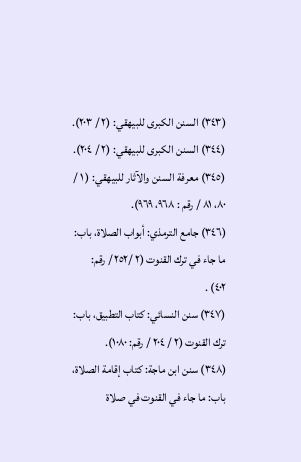(٣٤٣) السنن الكبرى للبيهقي: (٢ / ٢٠٣).
(٣٤٤) السنن الكبرى للبيهقي: (٢ / ٢٠٤).
(٣٤٥) معرفة السنن والآثار للبيهقي: ( ١ / ٨٠، ٨١ / رقم : ٩٦٨، ٩٦٩).
(٣٤٦) جامع الترمذي: أبواب الصلاة، باب: ما جاء في ترك القنوت (٢ /٢٥٢ / رقم:
٤٠٢) .
(٣٤٧) سنن النسائي: كتاب التطبيق، باب: ترك القنوت (٢ / ٢٠٤ / رقم: ١٠٨٠).
(٣٤٨) سنن ابن ماجة: كتاب إقامة الصلاة، باب: ما جاء في القنوت في صلاة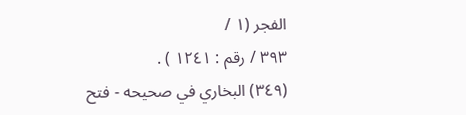الفجر (١ /
٣٩٣ / رقم : ١٢٤١ ) .
(٣٤٩) البخاري في صحيحه - فتح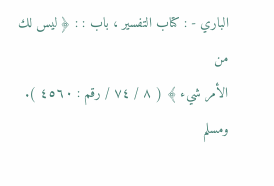الباري - : كتاب التفسير ، باب : : ﴿ ليس لك من
الأمر شيء ﴾ ( ٨ / ٧٤ / رقم : ٤٥٦٠ ).
ومسلم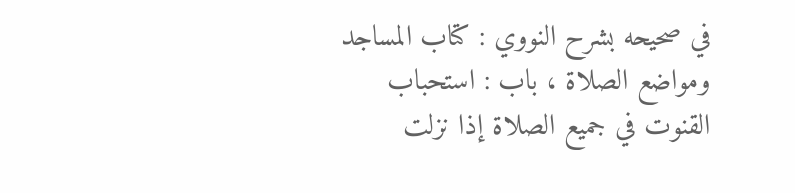في صحيحه بشرح النووي : كتاب المساجد ومواضع الصلاة ، باب : استحباب
القنوت في جميع الصلاة إذا نزلت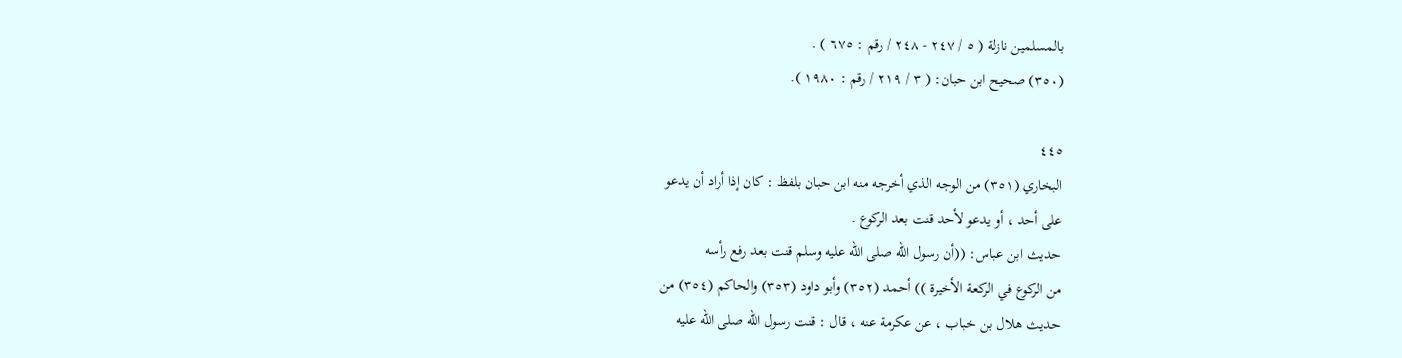بالمسلمين نازلة ( ٥ / ٢٤٧ - ٢٤٨ / رقم : ٦٧٥ ) .
(٣٥٠) صحيح ابن حبان: ( ٣ / ٢١٩ / رقم : ١٩٨٠ ).

٤٤٥
البخاري (٣٥١) من الوجه الذي أخرجه منه ابن حبان بلفظ : كان إذا أراد أن يدعو
على أحد ، أو يدعو لأحد قنت بعد الركوع .
حديث ابن عباس: ((أن رسول الله صلى الله عليه وسلم قنت بعد رفع رأسه
من الركوع في الركعة الأخيرة )) أحمد (٣٥٢) وأبو داود (٣٥٣) والحاكم (٣٥٤) من
حديث هلال بن خباب ، عن عكرمة عنه ، قال : قنت رسول اللّه صلى اللّه عليه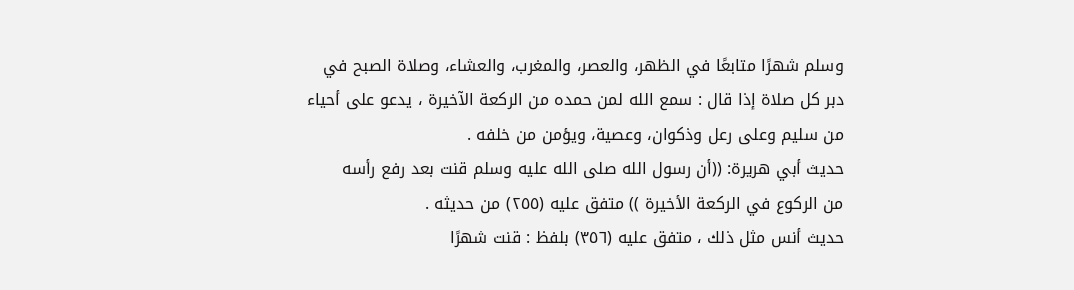وسلم شهرًا متابعًا في الظهر، والعصر، والمغرب، والعشاء، وصلاة الصبح في
دبر كل صلاة إذا قال : سمع الله لمن حمده من الركعة الآخيرة ، يدعو على أحياء
من سليم وعلى رعل وذكوان، وعصية، ويؤمن من خلفه .
حديث أبي هريرة: ((أن رسول الله صلى الله عليه وسلم قنت بعد رفع رأسه
من الركوع في الركعة الأخيرة )) متفق عليه (٢٥٥) من حديثه .
حديث أنس مثل ذلك ، متفق عليه (٣٥٦) بلفظ : قنت شهرًا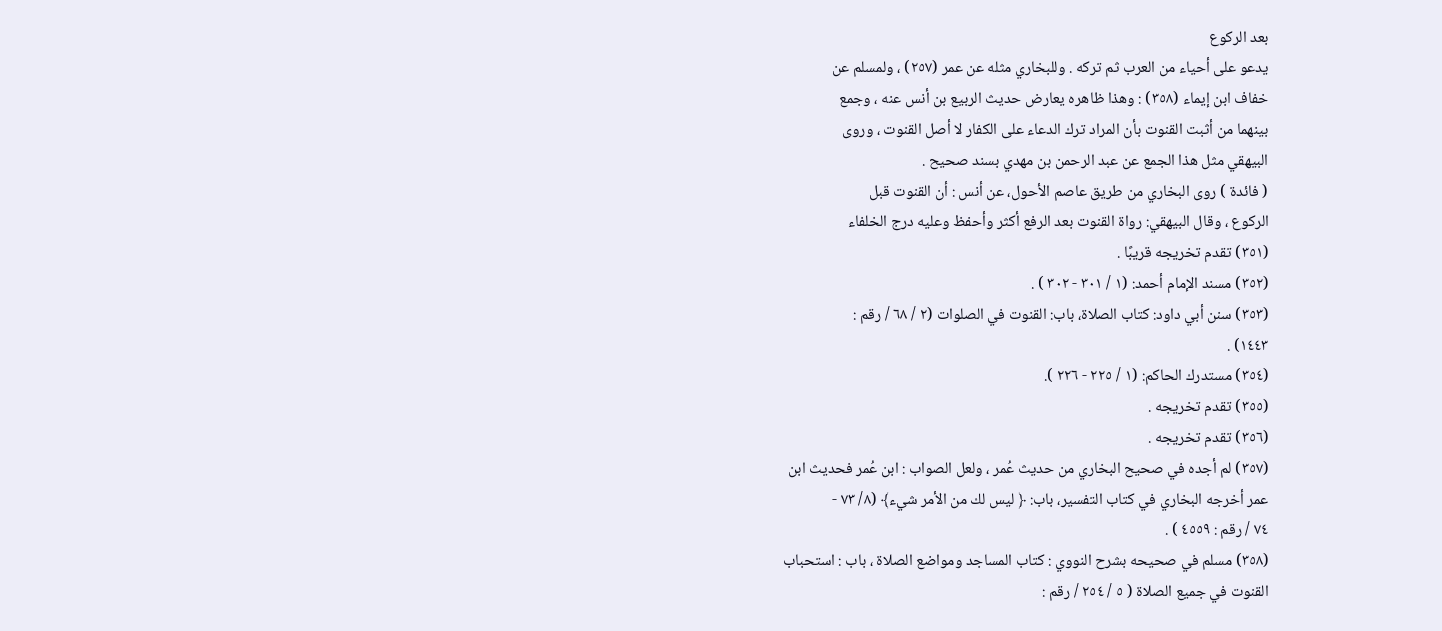بعد الركوع
يدعو على أحياء من العرب ثم تركه . وللبخاري مثله عن عمر (٢٥٧) ، ولمسلم عن
خفاف ابن إيماء (٣٥٨) : وهذا ظاهره يعارض حديث الربيع بن أنس عنه ، وجمع
بينهما من أثبت القنوت بأن المراد ترك الدعاء على الكفار لا أصل القنوت ، وروى
البيهقي مثل هذا الجمع عن عبد الرحمن بن مهدي بسند صحيح .
( فائدة ) روى البخاري من طريق عاصم الأحول، عن أنس : أن القنوت قبل
الركوع ، وقال البيهقي: رواة القنوت بعد الرفع أكثر وأحفظ وعليه درج الخلفاء
(٣٥١) تقدم تخريجه قريبًا .
(٣٥٢) مسند الإمام أحمد: (١ / ٣٠١ - ٣٠٢ ) .
(٣٥٣) سنن أبي داود: كتاب الصلاة، باب: القنوت في الصلوات (٢ / ٦٨ / رقم :
١٤٤٣) .
(٣٥٤) مستدرك الحاكم: (١ / ٢٢٥ - ٢٢٦ ).
(٣٥٥) تقدم تخريجه .
(٣٥٦) تقدم تخريجه .
(٣٥٧) لم أجده في صحيح البخاري من حديث عُمر ، ولعل الصواب : ابن عُمر فحديث ابن
عمر أخرجه البخاري في كتاب التفسير، باب: ﴿ ليس لك من الأمر شيء﴾ (٨/ ٧٣ -
٧٤ / رقم : ٤٥٥٩ ) .
(٣٥٨) مسلم في صحيحه بشرح النووي : كتاب المساجد ومواضع الصلاة ، باب : استحباب
القنوت في جميع الصلاة ( ٥ / ٢٥٤ / رقم :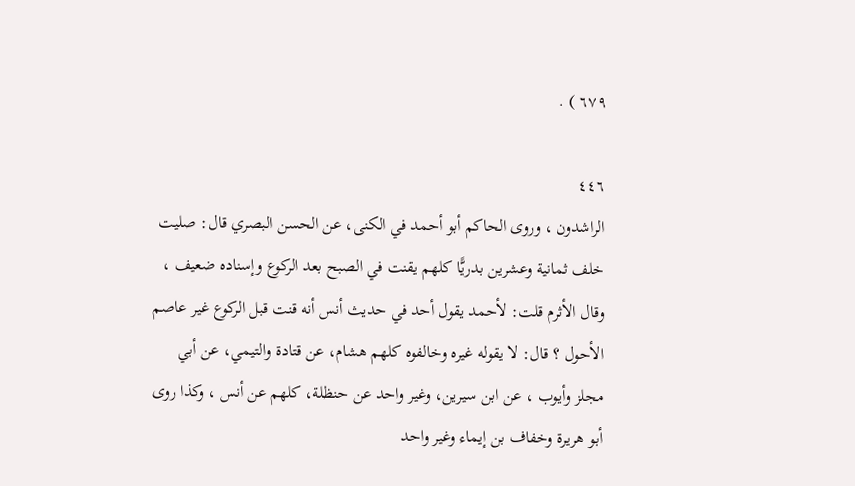٦٧٩ ) .

٤٤٦
الراشدون ، وروى الحاكم أبو أحمد في الكنى، عن الحسن البصري قال: صليت
خلف ثمانية وعشرين بدريًّا كلهم يقنت في الصبح بعد الركوع وإسناده ضعيف ،
وقال الأثرم قلت: لأحمد يقول أحد في حديث أنس أنه قنت قبل الركوع غير عاصم
الأحول ؟ قال: لا يقوله غيره وخالفوه كلهم هشام، عن قتادة والتيمي، عن أبي
مجلز وأيوب ، عن ابن سيرين، وغير واحد عن حنظلة، كلهم عن أنس ، وكذا روى
أبو هريرة وخفاف بن إيماء وغير واحد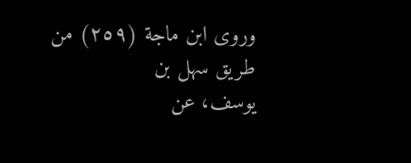وروى ابن ماجة (٢٥٩) من طريق سهل بن
يوسف، عن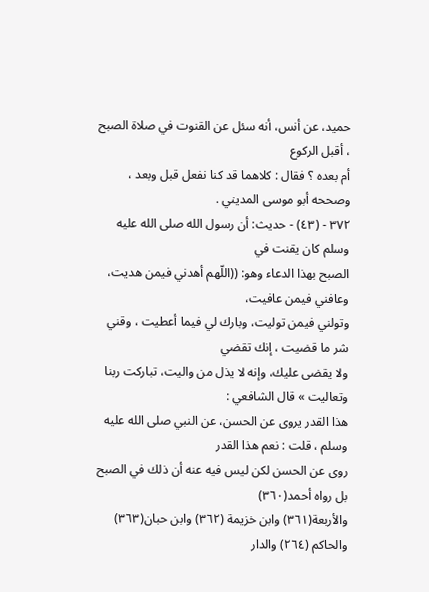حميد، عن أنس، أنه سئل عن القنوت في صلاة الصبح ، أقبل الركوع
أم بعده ؟ فقال : كلاهما قد كنا نفعل قبل وبعد ، وصححه أبو موسى المديني .
٣٧٢ - (٤٣) - حديث: أن رسول الله صلى الله عليه وسلم كان يقنت في
الصبح بهذا الدعاء وهو: ((اللّهم أهدني فيمن هديت، وعافني فيمن عافيت،
وتولني فيمن توليت، وبارك لي فيما أعطيت ، وقني شر ما قضيت ، إنك تقضي
ولا يقضى عليك، وإنه لا يذل من واليت، تباركت ربنا وتعاليت » قال الشافعي :
هذا القدر يروى عن الحسن، عن النبي صلى الله عليه وسلم ، قلت : نعم هذا القدر
روى عن الحسن لكن ليس فيه عنه أن ذلك في الصبح بل رواه أحمد(٣٦٠)
والأربعة(٣٦١) وابن خزيمة (٣٦٢) وابن حبان(٣٦٣) والحاكم (٢٦٤) والدار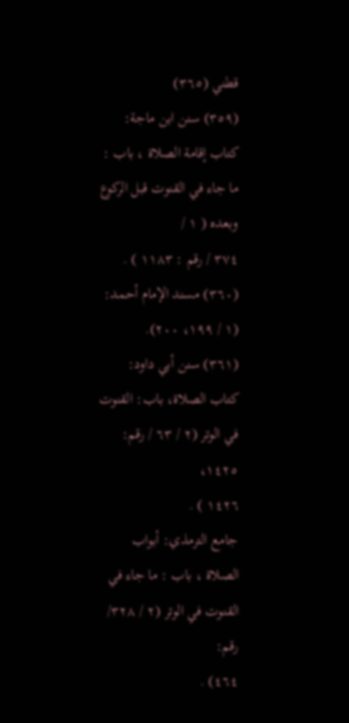قطني (٣٦٥)
(٣٥٩) سنن ابن ماجة: كتاب إقامة الصلاة ، باب : ما جاء في القنوت قبل الركوع وبعده ( ١ /
٣٧٤ / رقم : ١١٨٣ ) .
(٣٦٠) مسند الإمام أحمد: (١ / ١٩٩، ٢٠٠).
(٣٦١) سنن أبي داود: كتاب الصلاة، باب: القنوت في الوتر (٢ / ٦٣ / رقم: ١٤٢٥،
١٤٢٦ ) .
جامع الترمذي: أبواب الصلاة ، باب : ما جاء في القنوت في الوتر (٢ / ٣٢٨/ رقم:
٤٦٤) .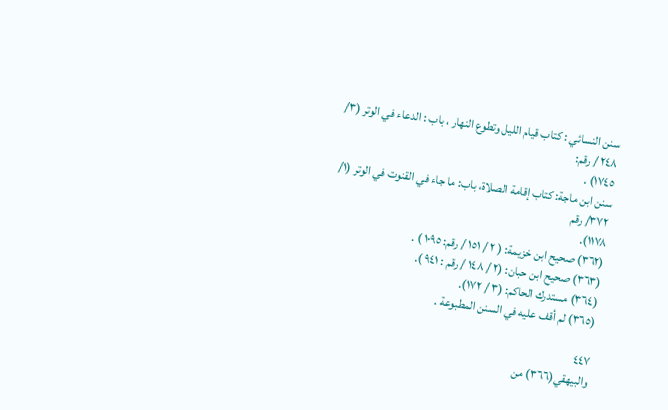سنن النسائي : كتاب قيام الليل وتطوع النهار ، باب : الدعاء في الوتر (٣/ ٢٤٨ / رقم:
١٧٤٥) .
سنن ابن ماجة: كتاب إقامة الصلاة، باب: ما جاء في القنوت في الوتر (١/ ٣٧٢/ رقم
١١٧٨).
(٣٦٢) صحيح ابن خزيمة: ( ٢ / ١٥١ / رقم: ١٠٩٥ ) .
(٣٦٣) صحيح ابن حبان: (٢ / ١٤٨ / رقم : ٩٤١ ).
(٣٦٤) مستدرك الحاكم: (٣ / ١٧٢).
(٣٦٥) لم أقف عليه في السنن المطبوعة .

٤٤٧
والبيهقي(٣٦٦) من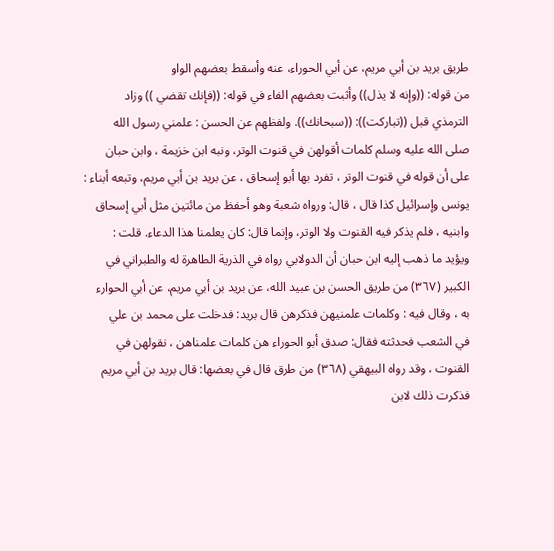طريق بريد بن أبي مريم، عن أبي الحوراء، عنه وأسقط بعضهم الواو
من قوله: ((وإنه لا يذل)) وأثبت بعضهم الفاء في قوله: ((فإنك تقضي )) وزاد
الترمذي قبل ((تباركت)): ((سبحانك)). ولفظهم عن الحسن : علمني رسول الله
صلى الله عليه وسلم كلمات أقولهن في قنوت الوتر، ونبه ابن خزيمة ، وابن حبان
على أن قوله في قنوت الوتر ، تفرد بها أبو إسحاق ، عن بريد بن أبي مريم، وتبعه أبناء :
يونس وإسرائيل كذا قال ، قال: ورواه شعبة وهو أحفظ من مائتين مثل أبي إسحاق
وابنيه ، فلم يذكر فيه القنوت ولا الوتر، وإنما قال: كان يعلمنا هذا الدعاء. قلت :
ويؤيد ما ذهب إليه ابن حبان أن الدولابي رواه في الذرية الطاهرة له والطبراني في
الكبير (٣٦٧) من طريق الحسن بن عبيد الله، عن بريد بن أبي مريم، عن أبي الحوارء
به ، وقال فيه : وكلمات علمنيهن فذكرهن قال بريد: فدخلت على محمد بن علي
في الشعب فحدثته فقال: صدق أبو الحوراء هن كلمات علمناهن ، نقولهن في
القنوت ، وقد رواه البيهقي (٣٦٨) من طرق قال في بعضها: قال بريد بن أبي مريم
فذكرت ذلك لابن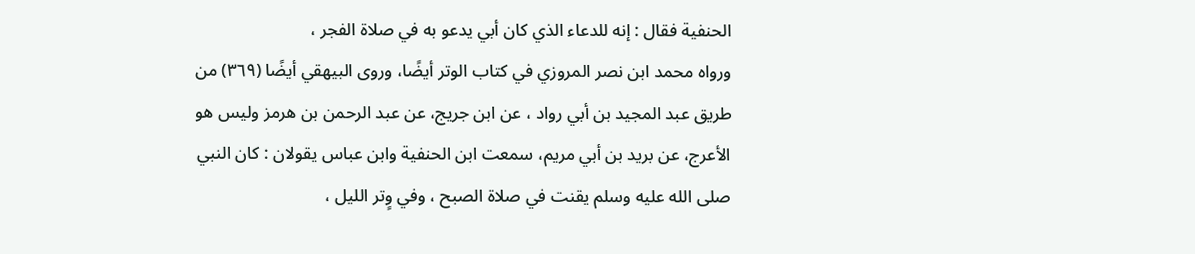الحنفية فقال : إنه للدعاء الذي كان أبي يدعو به في صلاة الفجر ،
ورواه محمد ابن نصر المروزي في كتاب الوتر أيضًا، وروى البيهقي أيضًا (٣٦٩) من
طريق عبد المجيد بن أبي رواد ، عن ابن جريج، عن عبد الرحمن بن هرمز وليس هو
الأعرج، عن بريد بن أبي مريم، سمعت ابن الحنفية وابن عباس يقولان : كان النبي
صلى الله عليه وسلم يقنت في صلاة الصبح ، وفي وٍتر الليل ،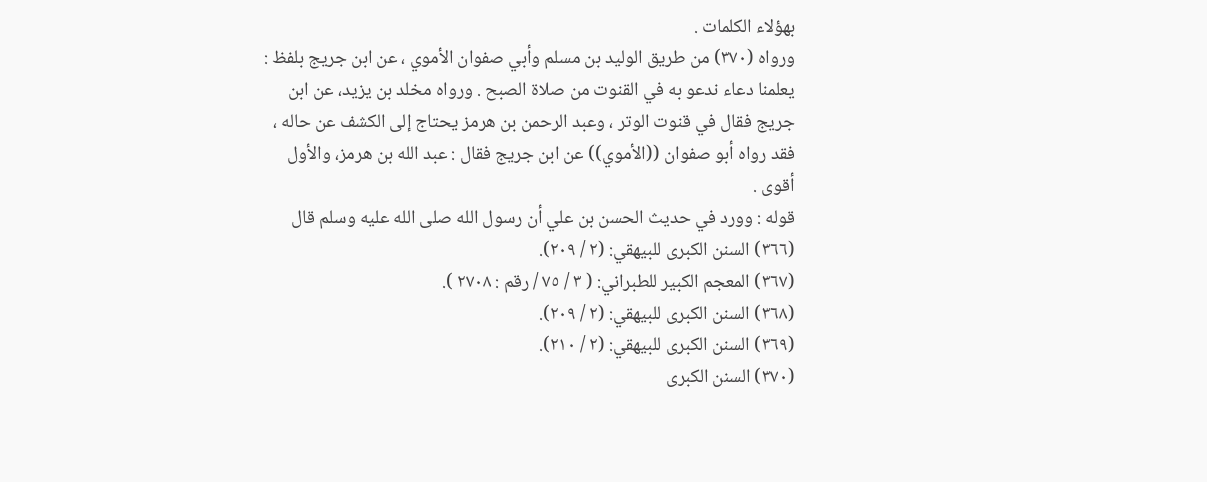بهؤلاء الكلمات .
ورواه (٣٧٠) من طريق الوليد بن مسلم وأبي صفوان الأموي ، عن ابن جريج بلفظ :
يعلمنا دعاء ندعو به في القنوت من صلاة الصبح . ورواه مخلد بن يزيد، عن ابن
جريج فقال في قنوت الوتر ، وعبد الرحمن بن هرمز يحتاج إلى الكشف عن حاله ،
فقد رواه أبو صفوان ((الأموي)) عن ابن جريج فقال : عبد الله بن هرمز، والأول
أقوى .
قوله : وورد في حديث الحسن بن علي أن رسول الله صلى الله عليه وسلم قال
(٣٦٦) السنن الكبرى للبيهقي: (٢ / ٢٠٩).
(٣٦٧) المعجم الكبير للطبراني: ( ٣ / ٧٥ / رقم : ٢٧٠٨ ).
(٣٦٨) السنن الكبرى للبيهقي: (٢ / ٢٠٩).
(٣٦٩) السنن الكبرى للبيهقي: (٢ / ٢١٠).
(٣٧٠) السنن الكبرى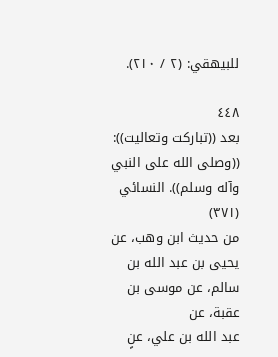للبيهقي: (٢ / ٢١٠).

٤٤٨
بعد ((تباركت وتعاليت)): ((وصلى الله على النبي وآله وسلم)). النسائي (٣٧١)
من حديث ابن وهب، عن يحيى بن عبد الله بن سالم، عن موسى بن عقبة، عن
عبد الله بن علي، عنٍ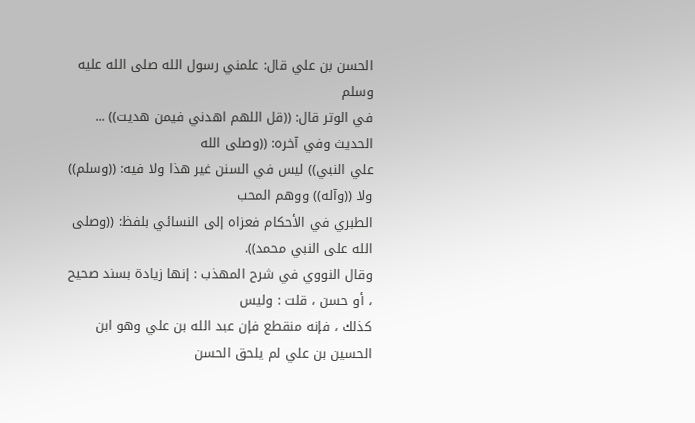الحسن بن علي قال: علمني رسول الله صلى الله عليه وسلم
في الوتر قال: ((قل اللهم اهدني فيمن هديت)) ... الحديث وفي آخره: ((وصلى الله
علي النبي)) ليس في السنن غير هذا ولا فيه: ((وسلم)) ولا ((وآله)) ووهم المحب
الطبري في الأحكام فعزاه إلى النسائي بلفظ: ((وصلى الله على النبي محمد)).
وقال النووي في شرح المهذب : إنها زيادة بسند صحيح ، أو حسن ، قلت : وليس
كذلك ، فإنه منقطع فإن عبد الله بن علي وهو ابن الحسين بن علي لم يلحق الحسن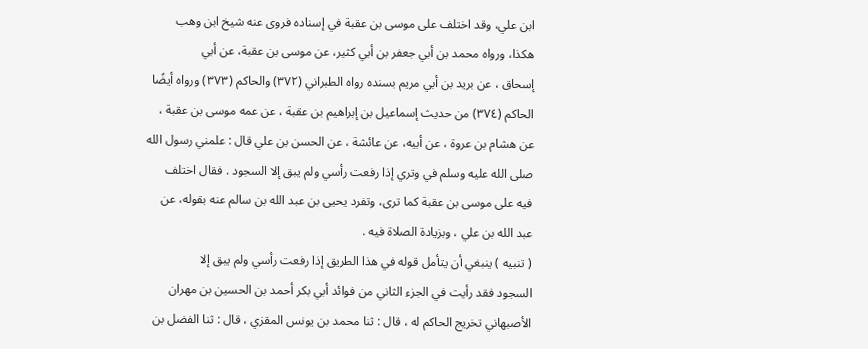ابن علي، وقد اختلف على موسى بن عقبة في إسناده فروى عنه شيخ ابن وهب
هكذا، ورواه محمد بن أبي جعفر بن أبي كثير، عن موسى بن عقبة، عن أبي
إسحاق ، عن بريد بن أبي مريم بسنده رواه الطبراني (٣٧٢) والحاكم (٣٧٣) ورواه أيضًا
الحاكم (٣٧٤) من حديث إسماعيل بن إبراهيم بن عقبة ، عن عمه موسى بن عقبة ،
عن هشام بن عروة ، عن أبيه، عن عائشة ، عن الحسن بن علي قال : علمني رسول الله
صلى الله عليه وسلم في وتري إذا رفعت رأسي ولم يبق إلا السجود . فقال اختلف
فيه على موسى بن عقبة كما ترى، وتفرد يحيى بن عبد الله بن سالم عنه بقوله، عن
عبد الله بن علي ، وبزيادة الصلاة فيه .
( تنبيه ) ينبغي أن يتأمل قوله في هذا الطريق إذا رفعت رأسي ولم يبق إلا
السجود فقد رأيت في الجزء الثاني من فوائد أبي بكر أحمد بن الحسين بن مهران
الأصبهاني تخريج الحاكم له ، قال : ثنا محمد بن يونس المقزي ، قال : ثنا الفضل بن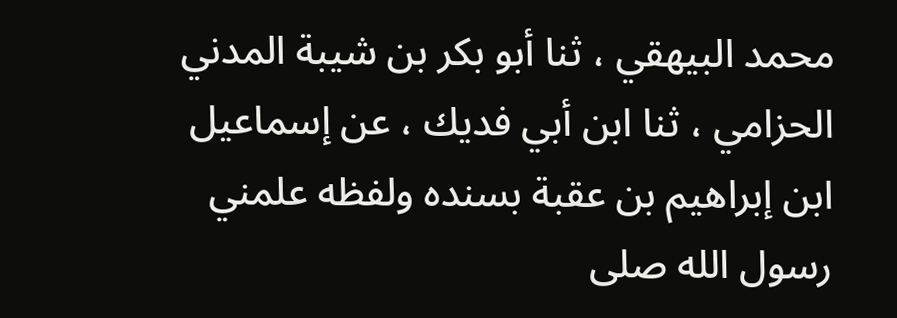محمد البيهقي ، ثنا أبو بكر بن شيبة المدني الحزامي ، ثنا ابن أبي فديك ، عن إسماعيل
ابن إبراهيم بن عقبة بسنده ولفظه علمني رسول الله صلى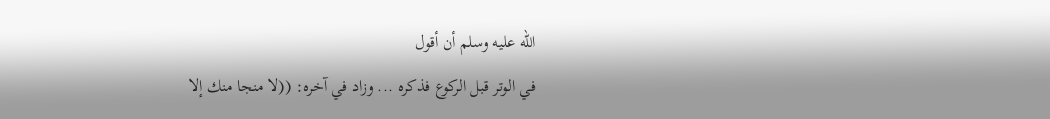الله عليه وسلم أن أقول
في الوتر قبل الركوع فذكره ... وزاد في آخره: ((لا منجا منك إلا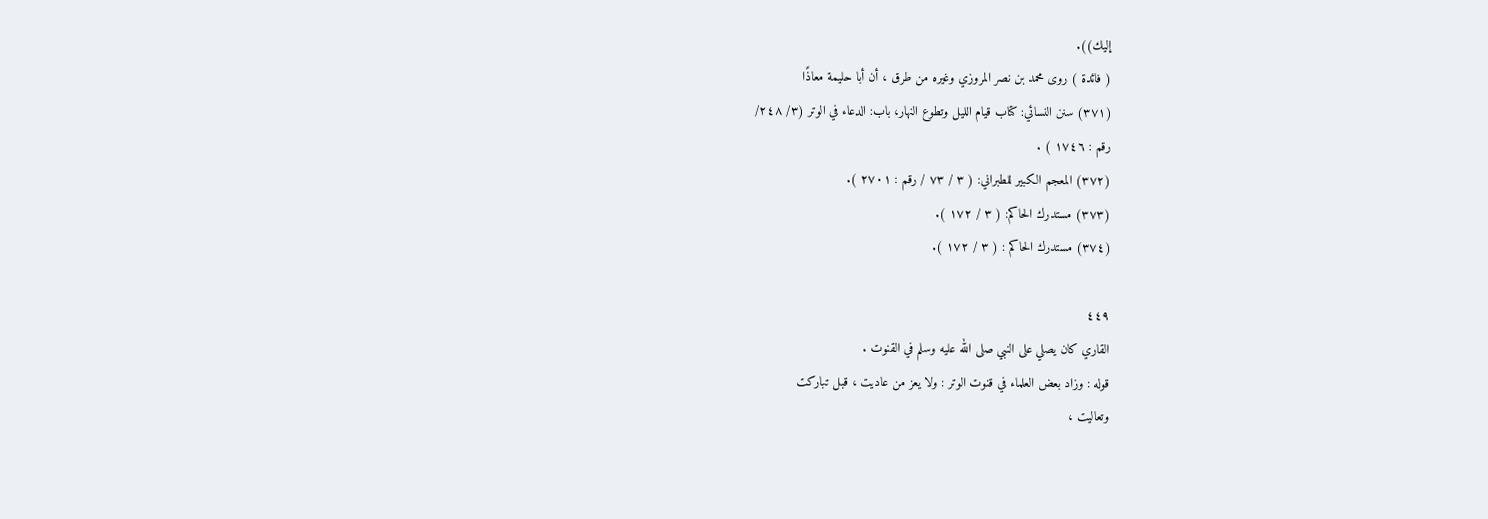إليك)).
( فائدة ) روى محمد بن نصر المروزي وغيره من طرق ، أن أبا حليمة معاذًا
(٣٧١) سنن النسائي: كتاب قيام الليل وتطوع النهار، باب: الدعاء في الوتر (٣/ ٢٤٨/
رقم : ١٧٤٦ ) .
(٣٧٢) المعجم الكبير للطبراني: ( ٣ / ٧٣ / رقم : ٢٧٠١ ).
(٣٧٣) مستدرك الحاكم: ( ٣ / ١٧٢ ).
(٣٧٤) مستدرك الحاكم : ( ٣ / ١٧٢ ).

٤٤٩
القاري كان يصلي على النبي صلى الله عليه وسلم في القنوت .
قوله : وزاد بعض العلماء في قنوت الوتر : ولا يعز من عاديت ، قبل تباركت
وتعاليت ،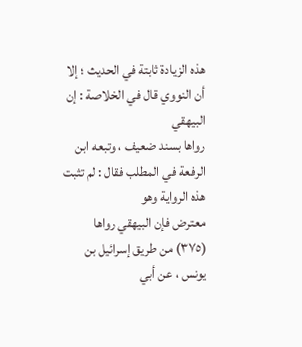هذه الزيادة ثابتة في الحديث ؛ إلا أن النووي قال في الخلاصة : إن البيهقي
رواها بسند ضعيف ، وتبعه ابن الرفعة في المطلب فقال : لم تثبت هذه الرواية وهو
معترض فإن البيهقي رواها (٣٧٥) من طريق إسرائيل بن يونس ، عن أبي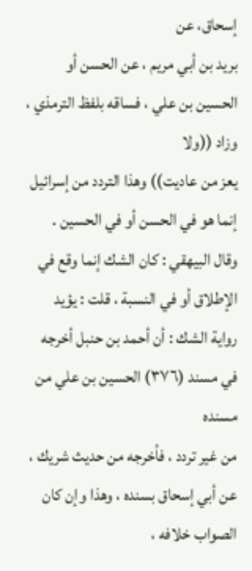إسحاق، عن
بريد بن أبي مريم ، عن الحسن أو الحسين بن علي ، فساقه بلفظ الترمذي ، وزاد ((ولا
يعز من عاديت)) وهذا التردد من إسرائيل إنما هو في الحسن أو في الحسين .
وقال البيهقي : كان الشك إنما وقع في الإطلاق أو في النسبة ، قلت : يؤيد
رواية الشك : أن أحمد بن حنبل أخرجه في مسند (٣٧٦) الحسين بن علي من مسنده
من غير تردد ، فأخرجه من حديث شريك ، عن أبي إسحاق بسنده ، وهذا وإن كان
الصواب خلافه ،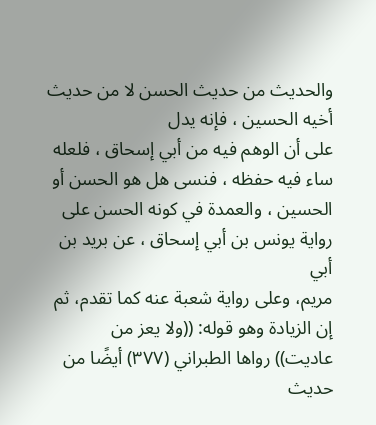والحديث من حديث الحسن لا من حديث أخيه الحسين ، فإنه يدل
على أن الوهم فيه من أبي إسحاق ، فلعله ساء فيه حفظه ، فنسى هل هو الحسن أو
الحسین ، والعمدة في کونه الحسن على رواية يونس بن أبي إسحاق ، عن برید بن أبي
مريم، وعلى رواية شعبة عنه كما تقدم، ثم إن الزيادة وهو قوله: ((ولا يعز من
عاديت)) رواها الطبراني (٣٧٧) أيضًا من حديث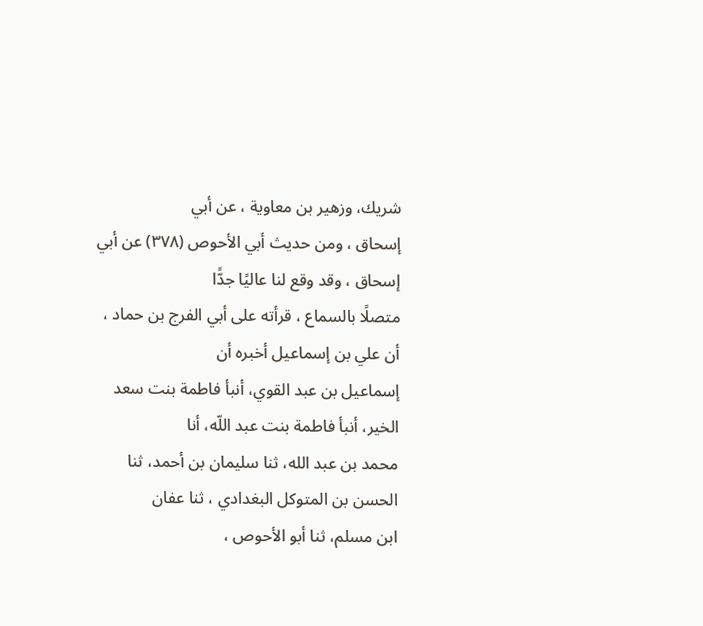شريك، وزهير بن معاوية ، عن أبي
إسحاق ، ومن حديث أبي الأحوص (٣٧٨) عن أبي إسحاق ، وقد وقع لنا عاليًا جدًّا
متصلًا بالسماع ، قرأته على أبي الفرج بن حماد ، أن علي بن إسماعيل أخبره أن
إسماعيل بن عبد القوي، أنبأ فاطمة بنت سعد الخير، أنبأ فاطمة بنت عبد اللّه، أنا
محمد بن عبد الله، ثنا سليمان بن أحمد، ثنا الحسن بن المتوكل البغدادي ، ثنا عفان
ابن مسلم، ثنا أبو الأحوص ،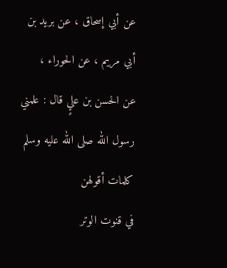عن أبي إسحاق ، عن بريد بن أبي مريم ، عن الحوراء ،
عن الحسن بن عليٍ قال : علمني رسول الله صلى الله عليه وسلم كلمات أقولهن
في قنوت الوتر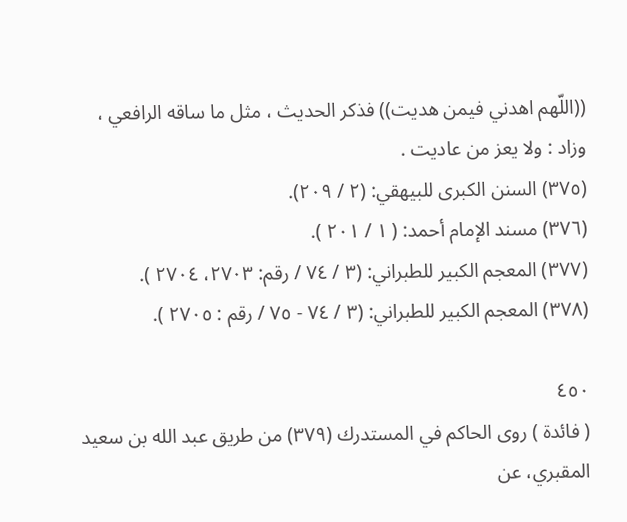((اللّهم اهدني فيمن هديت)) فذكر الحديث ، مثل ما ساقه الرافعي ،
وزاد : ولا يعز من عاديت .
(٣٧٥) السنن الكبرى للبيهقي: (٢ / ٢٠٩).
(٣٧٦) مسند الإمام أحمد: ( ١ / ٢٠١ ).
(٣٧٧) المعجم الكبير للطبراني: (٣ / ٧٤ / رقم: ٢٧٠٣، ٢٧٠٤ ).
(٣٧٨) المعجم الكبير للطبراني: (٣ / ٧٤ - ٧٥ / رقم : ٢٧٠٥ ).

٤٥٠
( فائدة ) روى الحاكم في المستدرك (٣٧٩) من طريق عبد الله بن سعيد
المقبري، عن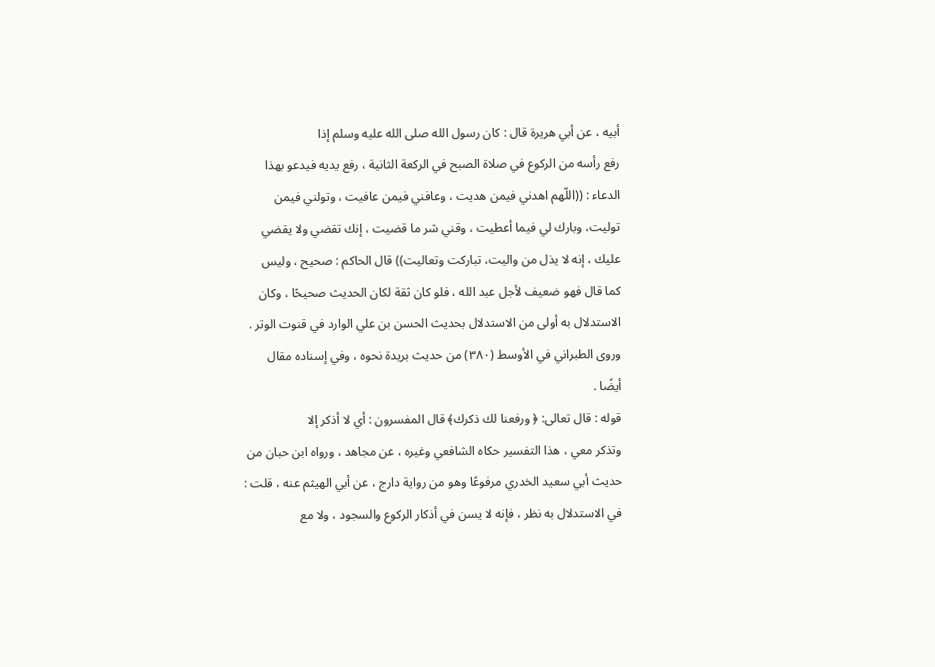أبيه ، عن أبي هريرة قال : كان رسول الله صلى الله عليه وسلم إذا
رفع رأسه من الركوع في صلاة الصبح في الركعة الثانية ، رفع يديه فيدعو بهذا
الدعاء : ((اللّهم اهدني فيمن هديت ، وعافني فيمن عافيت ، وتولني فيمن
توليت، وبارك لي فيما أعطيت ، وقني شر ما قضيت ، إنك تقضي ولا يقضي
عليك ، إنه لا يذل من واليت، تباركت وتعاليت)) قال الحاكم : صحيح ، وليس
كما قال فهو ضعيف لأجل عبد الله ، فلو كان ثقة لكان الحديث صحيحًا ، وكان
الاستدلال به أولى من الاستدلال بحديث الحسن بن علي الوارد في قنوت الوتر .
وروى الطبراني في الأوسط (٣٨٠) من حديث بريدة نحوه ، وفي إسناده مقال
أيضًا .
قوله : قال تعالى: ﴿ ورفعنا لك ذكرك﴾ قال المفسرون : أي لا أذكر إلا
وتذكر معي ، هذا التفسير حكاه الشافعي وغيره ، عن مجاهد ، ورواه ابن حبان من
حديث أبي سعيد الخدري مرفوعًا وهو من رواية دارج ، عن أبي الهيثم عنه ، قلت :
في الاستدلال به نظر ، فإنه لا يسن في أذكار الركوع والسجود ، ولا مع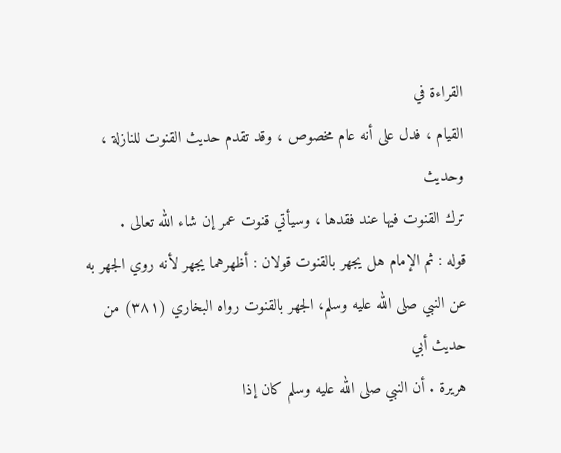القراءة في
القيام ، فدل على أنه عام مخصوص ، وقد تقدم حديث القنوت للنازلة ، وحديث
ترك القنوت فيها عند فقدها ، وسيأتي قنوت عمر إن شاء الله تعالى .
قوله : ثم الإمام هل يجهر بالقنوت قولان : أظهرهما يجهر لأنه روي الجهر به
عن النبي صلى الله عليه وسلم، الجهر بالقنوت رواه البخاري (٣٨١) من حديث أبي
هريرة . أن النبي صلى الله عليه وسلم كان إذا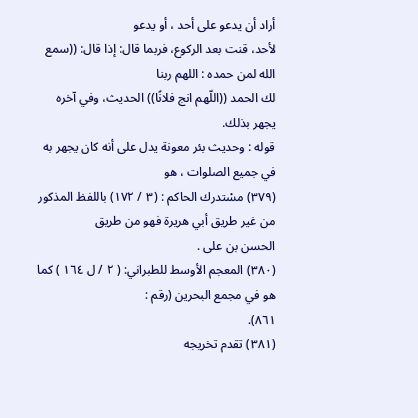أراد أن يدعو على أحد ، أو يدعو
لأحد، قنت بعد الركوع، فربما قال: إذا قال: ((سمع الله لمن حمده : اللهم ربنا
لك الحمد ((اللّهم انج فلانًا)) الحديث، وفي آخره يجهر بذلك.
قوله : وحديث بئر معونة يدل على أنه كان يجهر به في جميع الصلوات ، هو
(٣٧٩) مسْتدرك الحاكم : (٣ / ١٧٢) باللفظ المذكور من غير طريق أبي هريرة فهو من طريق
الحسن بن على .
(٣٨٠) المعجم الأوسط للطبراني: ( ٢ / ل ١٦٤ ) كما هو في مجمع البحرين (رقم :
٨٦١).
(٣٨١) تقدم تخريجه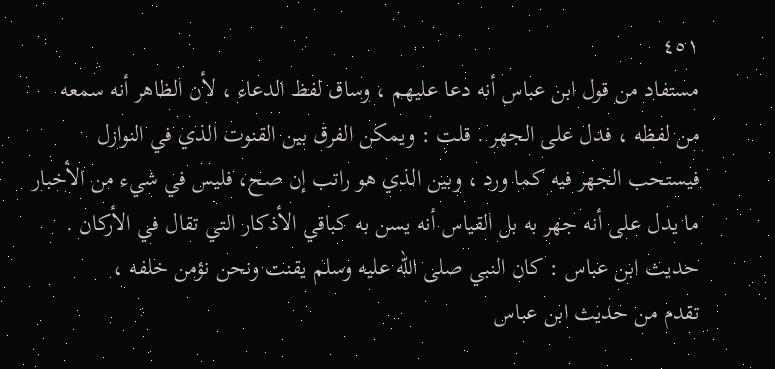٤٥١
مستفاد من قول ابن عباس أنه دعا عليهم ، وساق لفظ الدعاء ، لأن الظاهر أنه سمعه
من لفظه ، فدل على الجهر . قلت : ويمكن الفرق بين القنوت الذي في النوازل
فيستحب الجهر فيه كما ورد ، وبين الذي هو راتب إن صح، فليس في شيء من الأخبار
ما يدل على أنه جهر به بل القياس أنه يسن به كباقي الأذكار التي تقال في الأركان .
حديث ابن عباس : كان النبي صلى الله عليه وسلم يقنت ونحن نؤمن خلفه ،
تقدم من حديث ابن عباس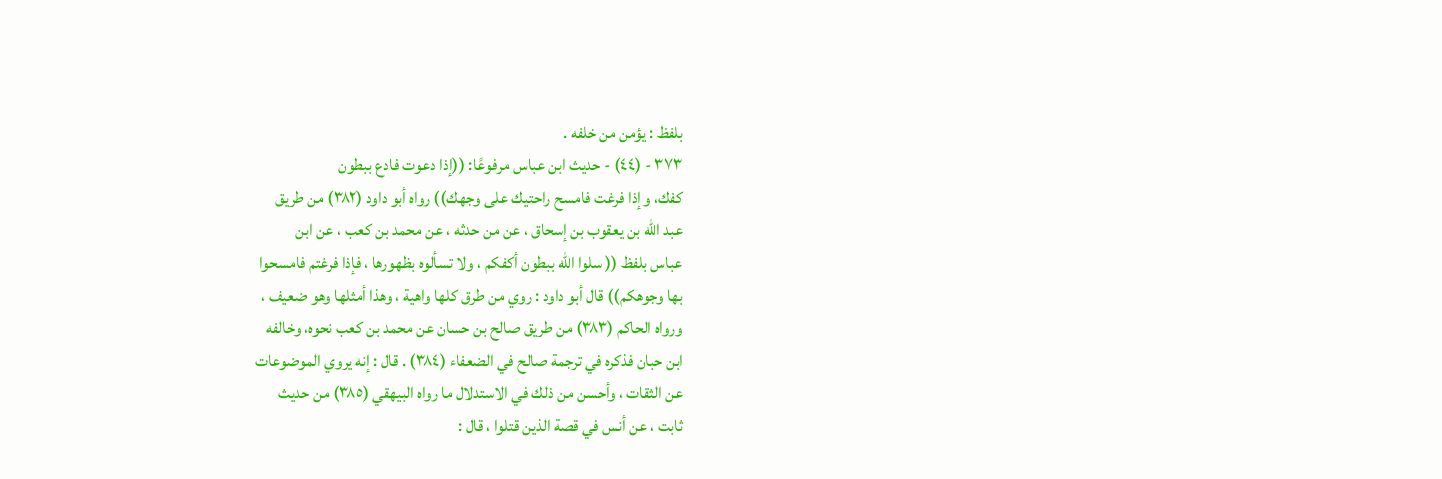بلفظ : يؤمن من خلفه .
٣٧٣ - (٤٤) - حديث ابن عباس مرفوعًا: ((إذا دعوت فادع ببطون
كفك، وإذا فرغت فامسح راحتيك على وجهك)) رواه أبو داود (٣٨٢) من طريق
عبد الله بن يعقوب بن إسحاق ، عن من حدثه ، عن محمد بن كعب ، عن ابن
عباس بلفظ (( سلوا الله ببطون أكفكم ، ولا تسألوه بظهورها ، فإذا فرغتم فامسحوا
بها وجوهكم)) قال أبو داود : روي من طرق كلها واهية ، وهذا أمثلها وهو ضعيف ،
ورواه الحاكم (٣٨٣) من طريق صالح بن حسان عن محمد بن كعب نحوه، وخالفه
ابن حبان فذكره في ترجمة صالح في الضعفاء (٣٨٤) . قال : إنه يروي الموضوعات
عن الثقات ، وأحسن من ذلك في الاستدلال ما رواه البيهقي (٣٨٥) من حديث
ثابت ، عن أنس في قصة الذين قتلوا ، قال :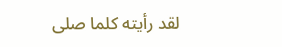لقد رأيته كلما صلى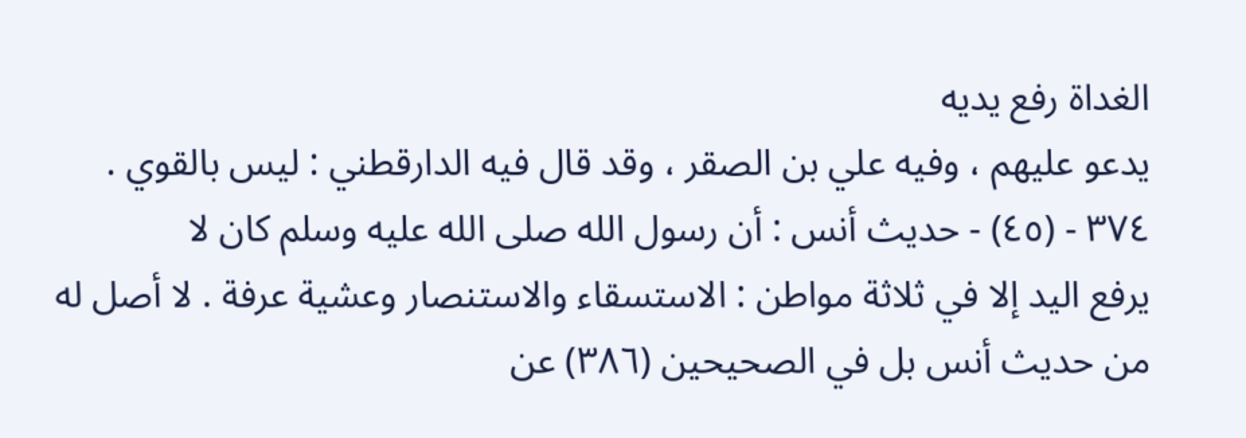الغداة رفع يديه
يدعو عليهم ، وفيه علي بن الصقر ، وقد قال فيه الدارقطني : ليس بالقوي .
٣٧٤ - (٤٥) - حديث أنس : أن رسول الله صلى الله عليه وسلم كان لا
يرفع اليد إلا في ثلاثة مواطن : الاستسقاء والاستنصار وعشية عرفة . لا أصل له
من حديث أنس بل في الصحيحين (٣٨٦) عن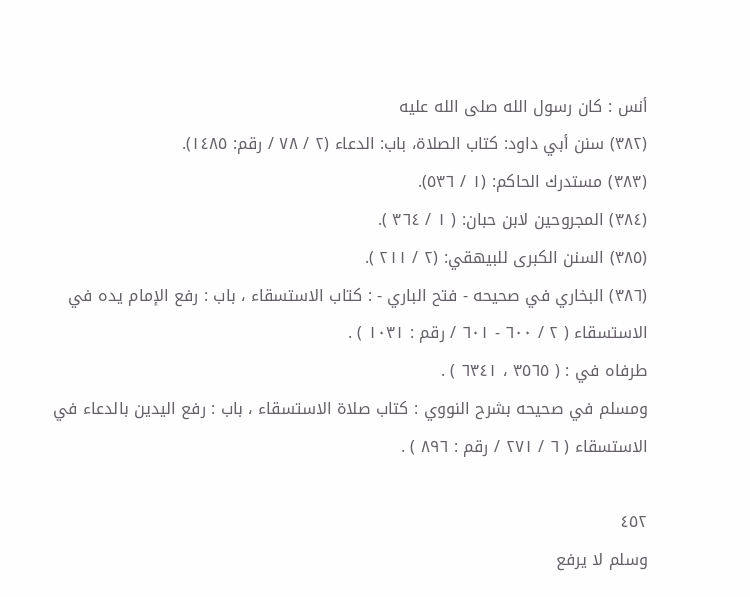أنس : كان رسول الله صلى الله عليه
(٣٨٢) سنن أبي داود: كتاب الصلاة، باب: الدعاء (٢ / ٧٨ / رقم: ١٤٨٥).
(٣٨٣) مستدرك الحاكم: (١ / ٥٣٦).
(٣٨٤) المجروحين لابن حبان: ( ١ / ٣٦٤ ).
(٣٨٥) السنن الكبرى للبيهقي: (٢ / ٢١١ ).
(٣٨٦) البخاري في صحيحه - فتح الباري - : كتاب الاستسقاء ، باب : رفع الإمام يده في
الاستسقاء ( ٢ / ٦٠٠ - ٦٠١ / رقم : ١٠٣١ ) .
طرفاه في : ( ٣٥٦٥ ، ٦٣٤١ ) .
ومسلم في صحيحه بشرح النووي : كتاب صلاة الاستسقاء ، باب : رفع اليدين بالدعاء في
الاستسقاء ( ٦ / ٢٧١ / رقم : ٨٩٦ ) .

٤٥٢
وسلم لا یرفع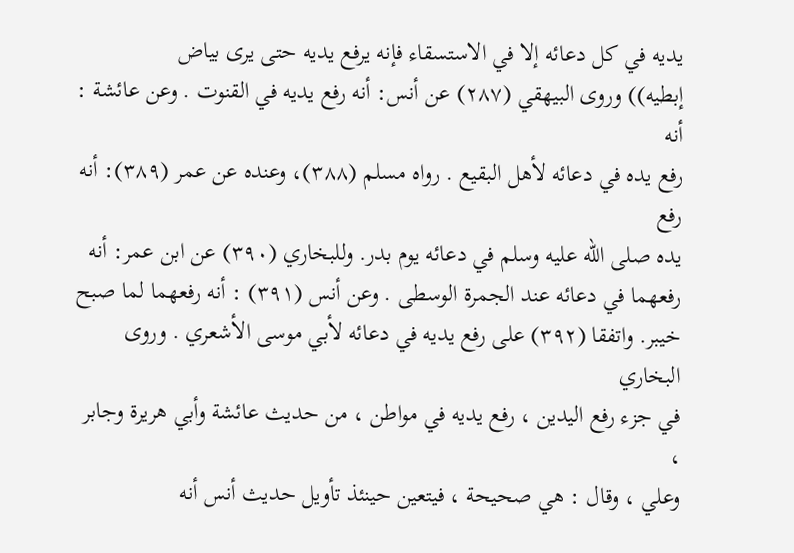يديه في کل دعائه إلا في الاستسقاء فإنه يرفع یدیه حتی یری بیاض
إبطيه)) وروى البيهقي (٢٨٧) عن أنس: أنه رفع يديه في القنوت . وعن عائشة : أنه
رفع يده في دعائه لأهل البقيع . رواه مسلم (٣٨٨)، وعنده عن عمر (٣٨٩): أنه رفع
يده صلى الله عليه وسلم في دعائه يوم بدر. وللبخاري (٣٩٠) عن ابن عمر: أنه
رفعهما في دعائه عند الجمرة الوسطى . وعن أنس (٣٩١) : أنه رفعهما لما صبح
خيبر. واتفقا (٣٩٢) على رفع يديه في دعائه لأبي موسى الأشعري . وروى البخاري
في جزء رفع اليدين ، رفع يديه في مواطن ، من حديث عائشة وأبي هريرة وجابر ،
وعلي ، وقال : هي صحيحة ، فيتعين حينئذ تأويل حديث أنس أنه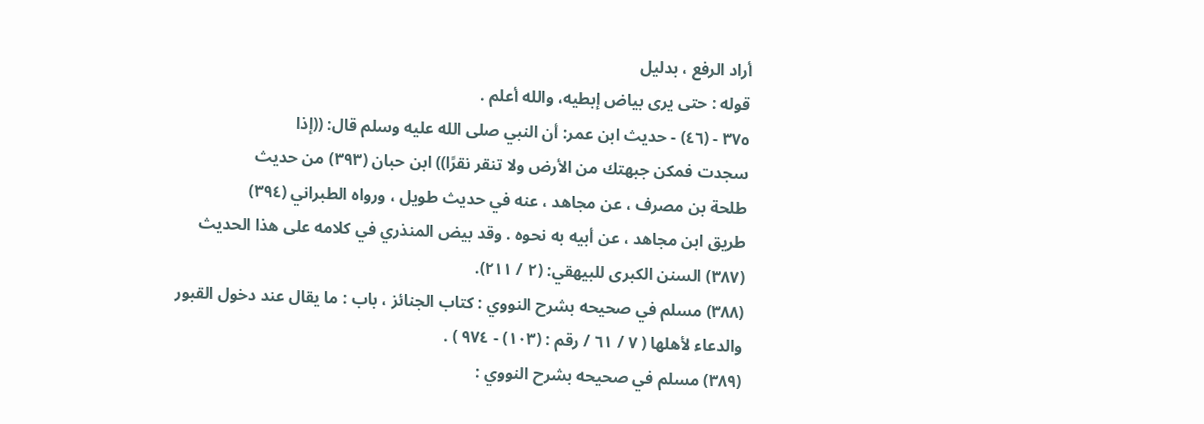أراد الرفع ، بدليل
قوله : حتى يرى بياض إبطيه، والله أعلم .
٣٧٥ - (٤٦) - حديث ابن عمر: أن النبي صلى الله عليه وسلم قال: ((إذا
سجدت فمكن جبهتك من الأرض ولا تنقر نقرًا)) ابن حبان (٣٩٣) من حديث
طلحة بن مصرف ، عن مجاهد ، عنه في حديث طويل ، ورواه الطبراني (٣٩٤)
طريق ابن مجاهد ، عن أبيه به نحوه . وقد بيض المنذري في كلامه على هذا الحديث
(٣٨٧) السنن الكبرى للبيهقي: (٢ / ٢١١).
(٣٨٨) مسلم في صحيحه بشرح النووي : كتاب الجنائز ، باب : ما يقال عند دخول القبور
والدعاء لأهلها ( ٧ / ٦١ / رقم : (١٠٣) - ٩٧٤ ) .
(٣٨٩) مسلم في صحيحه بشرح النووي :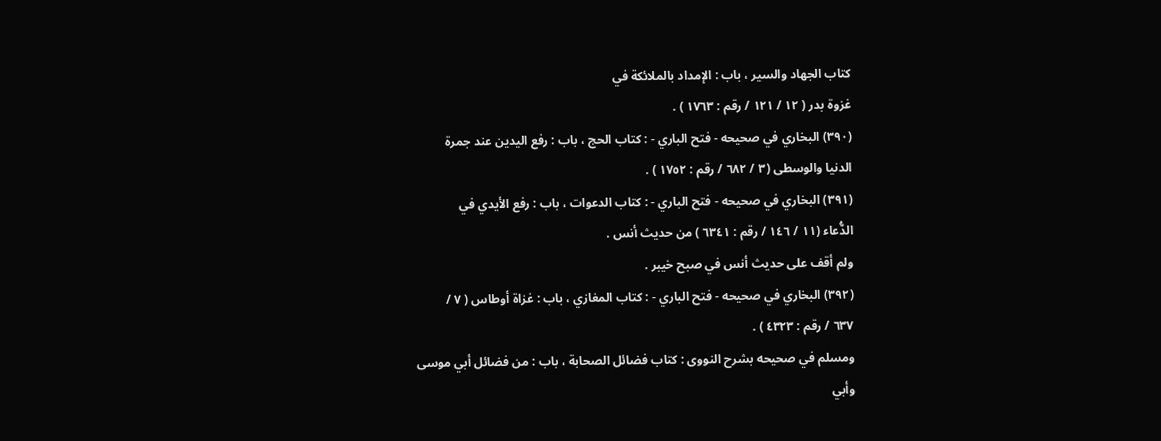كتاب الجهاد والسير ، باب : الإمداد بالملائكة في
غزوة بدر ( ١٢ / ١٢١ / رقم : ١٧٦٣ ) .
(٣٩٠) البخاري في صحيحه - فتح الباري - : كتاب الحج ، باب : رفع اليدين عند جمرة
الدنيا والوسطى (٣ / ٦٨٢ / رقم : ١٧٥٢ ) .
(٣٩١) البخاري في صحيحه - فتح الباري - : كتاب الدعوات ، باب : رفع الأيدي في
الدُّعاء (١١ / ١٤٦ / رقم : ٦٣٤١ ) من حديث أنس .
ولم أقف على حديث أنس في صبح خيبر .
(٣٩٢) البخاري في صحيحه - فتح الباري - : كتاب المغازي ، باب : غزاة أوطاس ( ٧ /
٦٣٧ / رقم : ٤٣٢٣ ) .
ومسلم في صحيحه بشرح النووى : كتاب فضائل الصحابة ، باب : من فضائل أبي موسى
وأبي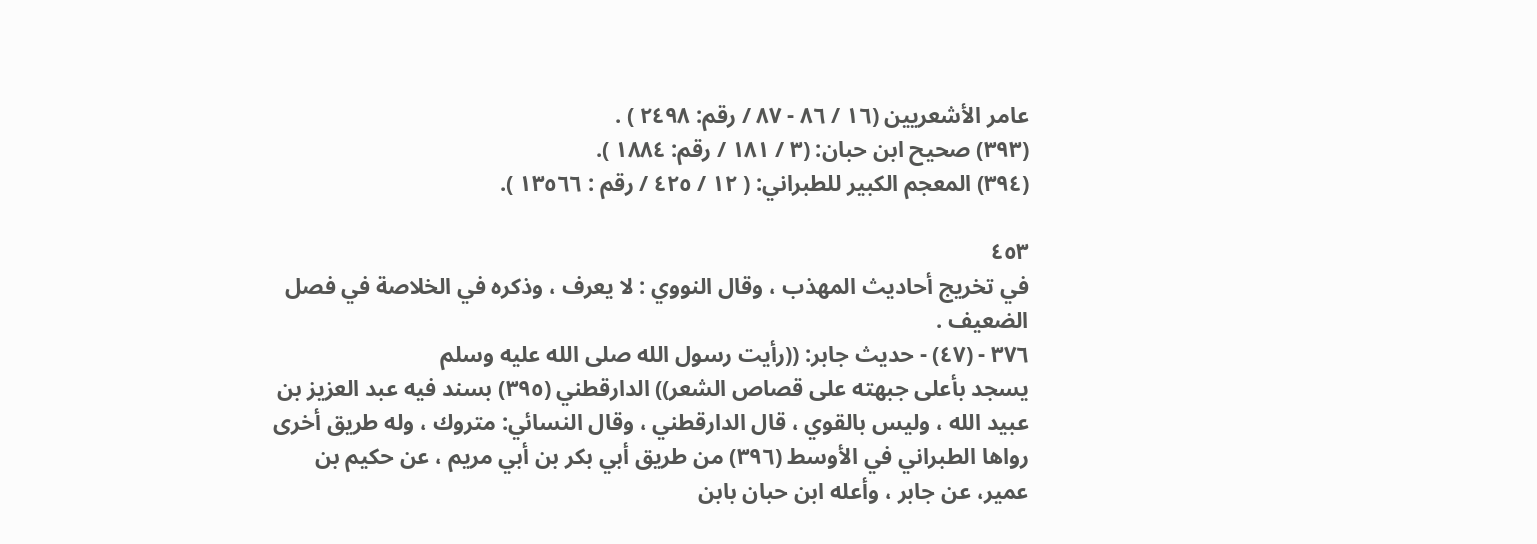عامر الأشعريين (١٦ / ٨٦ - ٨٧ / رقم: ٢٤٩٨ ) .
(٣٩٣) صحيح ابن حبان: (٣ / ١٨١ / رقم: ١٨٨٤ ).
(٣٩٤) المعجم الكبير للطبراني: ( ١٢ / ٤٢٥ / رقم : ١٣٥٦٦ ).

٤٥٣
في تخريج أحاديث المهذب ، وقال النووي : لا يعرف ، وذكره في الخلاصة في فصل
الضعيف .
٣٧٦ - (٤٧) - حديث جابر: ((رأيت رسول الله صلى الله عليه وسلم
يسجد بأعلى جبهته على قصاص الشعر)) الدارقطني (٣٩٥) بسند فيه عبد العزيز بن
عبيد الله ، وليس بالقوي ، قال الدارقطني ، وقال النسائي: متروك ، وله طريق أخرى
رواها الطبراني في الأوسط (٣٩٦) من طريق أبي بكر بن أبي مريم ، عن حكيم بن
عمير، عن جابر ، وأعله ابن حبان بابن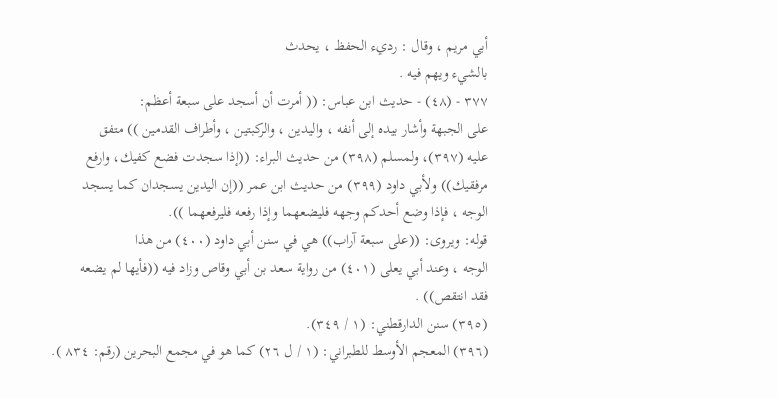أبي مريم ، وقال : رديء الحفظ ، يحدث
بالشيء ويهم فيه .
٣٧٧ - (٤٨) - حديث ابن عباس: (( أمرت أن أسجد على سبعة أعظم:
على الجبهة وأشار بيده إلى أنفه ، واليدين ، والركبتين ، وأطراف القدمين )) متفق
عليه (٣٩٧)، ولمسلم (٣٩٨) من حديث البراء: ((إذا سجدت فضع كفيك، وارفع
مرفقيك)) ولأبي داود (٣٩٩) من حديث ابن عمر ((إن اليدين يسجدان كما يسجد
الوجه ، فإذا وضع أحدكم وجهه فليضعهما وإذا رفعه فليرفعهما )).
قوله: ويروى: ((على سبعة آراب)) هي في سنن أبي داود (٤٠٠) من هذا
الوجه ، وعند أبي يعلى (٤٠١) من رواية سعد بن أبي وقاص وزاد فيه ((فأيها لم يضعه
فقد انتقص)) .
(٣٩٥) سنن الدارقطني: (١ / ٣٤٩).
(٣٩٦) المعجم الأوسط للطبراني: (١ / ل ٢٦) كما هو في مجمع البحرين (رقم: ٨٣٤ ).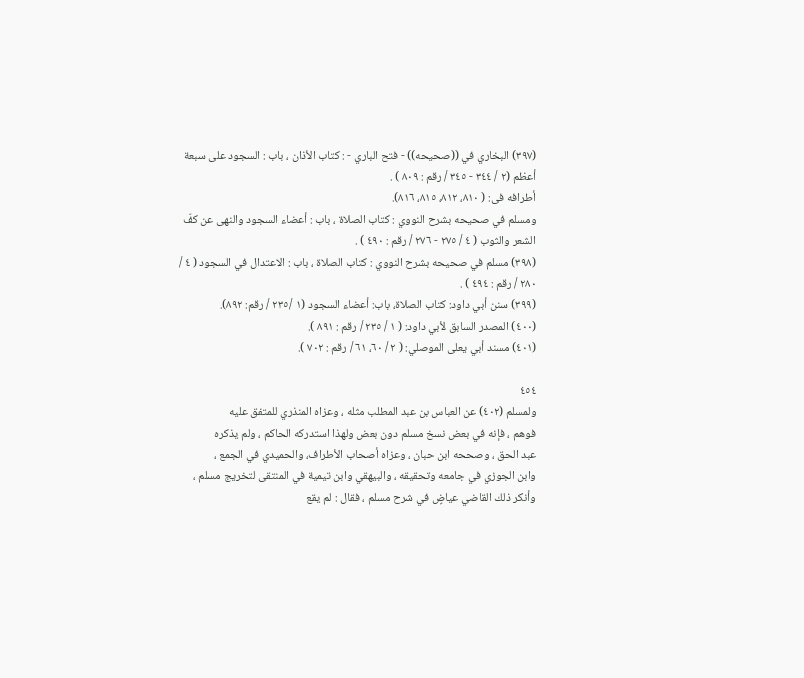(٣٩٧) البخاري في ((صحيحه)) - فتح الباري - : كتاب الأذان ، باب : السجود على سبعة
أعظم (٢ / ٣٤٤ - ٣٤٥ / رقم : ٨٠٩ ) .
أطرافه فى: ( ٨١٠، ٨١٢، ٨١٥، ٨١٦).
ومسلم في صحيحه بشرح النووي : كتاب الصلاة ، باب : أعضاء السجود والنهى عن كفّ
الشعر والثوب ( ٤ / ٢٧٥ - ٢٧٦ / رقم : ٤٩٠ ) .
(٣٩٨) مسلم في صحيحه بشرح النووي : كتاب الصلاة ، باب : الاعتدال في السجود ( ٤ /
٢٨٠ / رقم : ٤٩٤ ) .
(٣٩٩) سنن أبي داود: كتاب الصلاة، باب: أعضاء السجود (١ /٢٣٥ / رقم: ٨٩٢).
(٤٠٠) المصدر السابق لأبي داود: ( ١ / ٢٣٥ / رقم : ٨٩١ ).
(٤٠١) مسند أبي يعلى الموصلي: ( ٢ / ٦٠، ٦١ / رقم : ٧٠٢ ).

٤٥٤
ولمسلم (٤٠٢) عن العباس بن عبد المطلب مثله ، وعزاه المنذري للمتفق عليه
فوهم ، فإنه في بعض نسخ مسلم دون بعض ولهذا استدركه الحاكم ، ولم يذكره
عبد الحق ، وصححه ابن حبان ، وعزاه أصحاب الأطراف، والحميدي في الجمع ،
وابن الجوزي في جامعه وتحقيقه ، والبيهقي وابن تيمية في المنتقى لتخريج مسلم ،
وأنكر ذلك القاضي عياضٍ في شرح مسلم ، فقال : لم يقع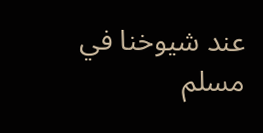عند شيوخنا في مسلم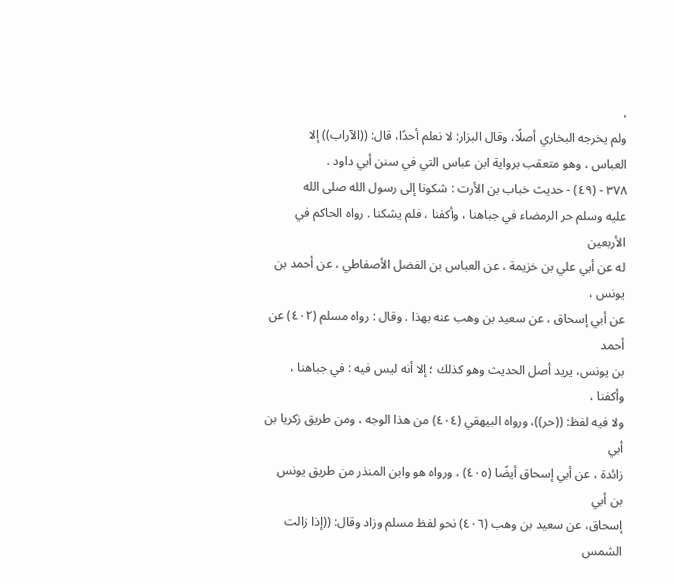،
ولم يخرجه البخاري أصلًا، وقال البزار: لا نعلم أحدًا، قال: ((الآراب)) إلا
العباس ، وهو متعقب برواية ابن عباس التي في سنن أبي داود .
٣٧٨ - (٤٩) - حديث خباب بن الأرت : شكونا إلى رسول الله صلى الله
عليه وسلم حر الرمضاء في جباهنا ، وأكفنا ، فلم يشكنا . رواه الحاكم في الأربعين
له عن أبي علي بن خزيمة ، عن العباس بن الفضل الأصفاطي ، عن أحمد بن يونس ،
عن أبي إسحاق ، عن سعيد بن وهب عنه بهذا . وقال : رواه مسلم (٤٠٢) عن أحمد
بن يونس، يريد أصل الحديث وهو كذلك ؛ إلا أنه ليس فيه : في جباهنا ، وأكفنا ،
ولا فيه لفظ: ((حر))، ورواه البيهقي (٤٠٤) من هذا الوجه ، ومن طريق زكريا بن أبي
زائدة ، عن أبي إسحاق أيضًا (٤٠٥) ، ورواه هو وابن المنذر من طريق يونس بن أبي
إسحاق، عن سعيد بن وهب (٤٠٦) نحو لفظ مسلم وزاد وقال: ((إذا زالت الشمس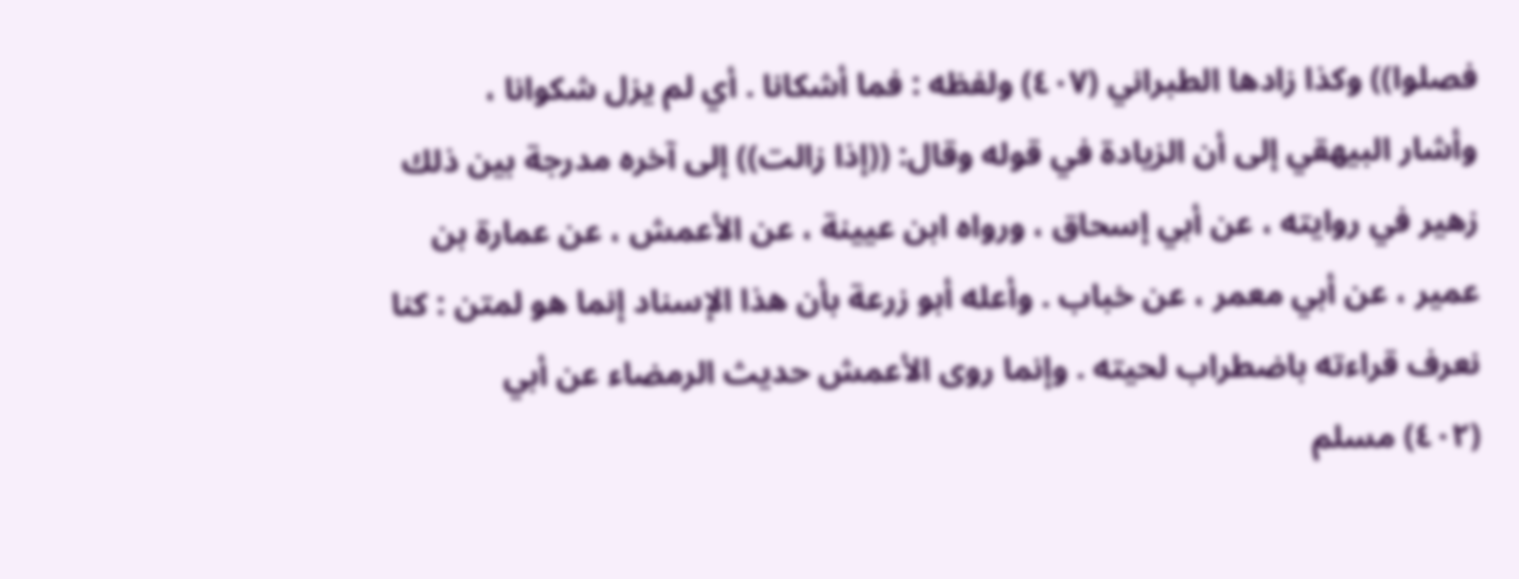فصلوا)) وكذا زادها الطبراني (٤٠٧) ولفظه : فما أشكانا . أي لم يزل شكوانا ،
وأشار البيهقي إلى أن الزيادة في قوله وقال: ((إذا زالت)) إلى آخره مدرجة بين ذلك
زهير في روايته ، عن أبي إسحاق ، ورواه ابن عيينة ، عن الأعمش ، عن عمارة بن
عمير ، عن أبي معمر ، عن خباب . وأعله أبو زرعة بأن هذا الإسناد إنما هو لمتن : كنا
نعرف قراءته باضطراب لحيته . وإنما روى الأعمش حديث الرمضاء عن أبي
(٤٠٢) مسلم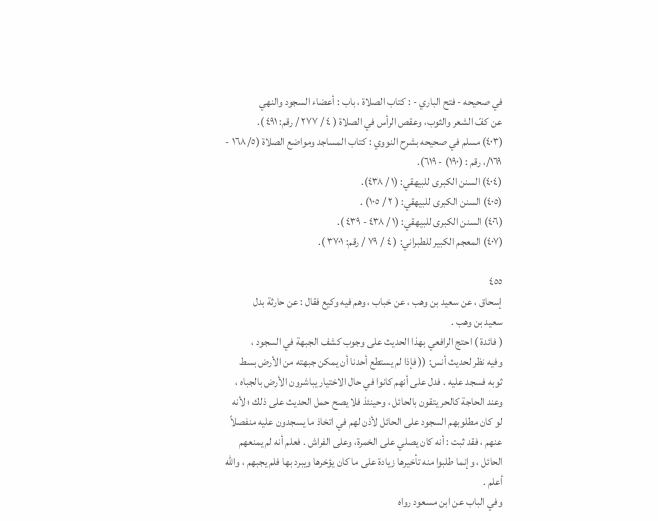في صحيحه - فتح الباري - : كتاب الصلاة ، باب : أعضاء السجود والنهي
عن كفّ الشعر والثوب، وعقص الرأس في الصلاة ( ٤ / ٢٧٧ / رقم: ٤٩١ ).
(٤٠٣) مسلم في صحيحه بشرح النووي : كتاب المساجد ومواضع الصلاة (١٦٨/٥ -
١٦٩/، رقم : (١٩٠) - ٦١٩).
(٤٠٤) السنن الكبرى للبيهقي: (١ / ٤٣٨).
(٤٠٥) السنن الكبرى للبيهقي: ( ٢ / ١٠٥) .
(٤٠٦) السنن الكبرى للبيهقي: (١ / ٤٣٨ - ٤٣٩ ).
(٤٠٧) المعجم الكبير للطبراني: ( ٤ / ٧٩ / رقم: ٣٧٠١ ).

٤٥٥
إسحاق ، عن سعيد بن وهب ، عن خباب ، وهم فيه وكيع فقال : عن حارثة بدل
سعيد بن وهب .
( فائدة ) احتج الرافعي بهذا الحديث على وجوب كشف الجبهة في السجود ،
وفيه نظر لحديث أنس: (( فإذا لم يستطع أحدنا أن يمكن جبهته من الأرض بسط
ثوبه فسجد عليه . فدل على أنهم كانوا في حال الاختيار يباشرون الأرض بالجباه ،
وعند الحاجة كالحر يتقون بالحائل ، وحينئذ فلا يصح حمل الحديث على ذلك ؛ لأنه
لو كان مطلوبهم السجود على الحائل لأذن لهم في اتخاذ ما يسجدون عليه منفصلاً
عنهم ، فقد ثبت : أنه كان يصلي على الخمرة، وعلى الفراش . فعلم أنه لم يمنعهم
الحائل ، وإنما طلبوا منه تأخيرها زيادة على ما كان يؤخرها ويبرد بها فلم يجبهم ، والله
أعلم .
وفي الباب عن ابن مسعود رواه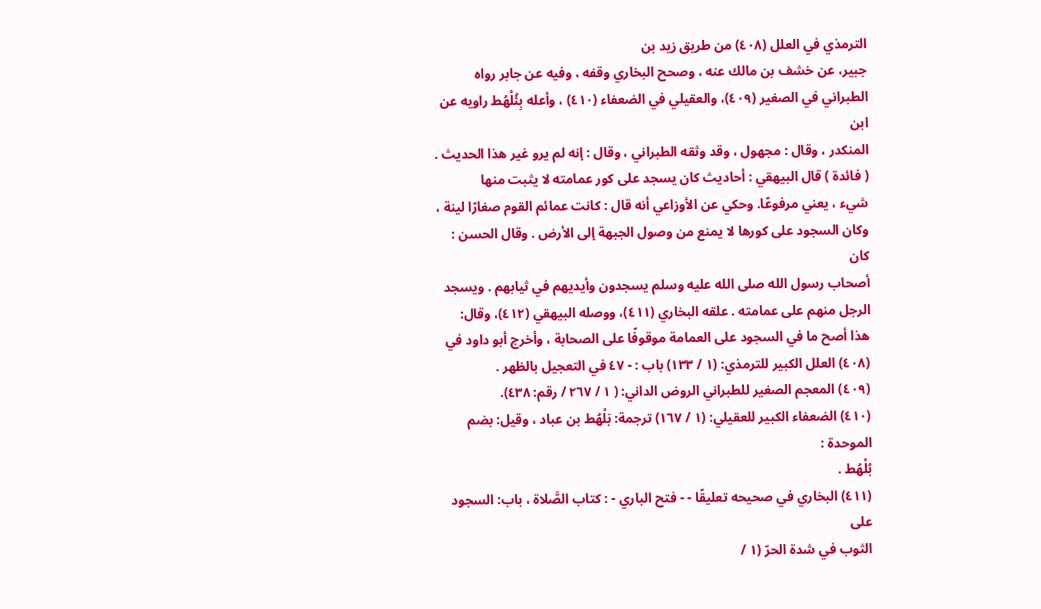الترمذي في العلل (٤٠٨) من طريق زيد بن
جبير، عن خشف بن مالك عنه ، وصحح البخاري وقفه ، وفيه عن جابر رواه
الطبراني في الصغير (٤٠٩)، والعقيلي في الضعفاء (٤١٠) ، وأعله بِئُلْهُط راويه عن ابن
المنكدر ، وقال : مجهول ، وقد وثقه الطبراني ، وقال : إنه لم يرو غير هذا الحديث .
( فائدة ) قال البيهقي : أحاديث كان يسجد على كور عمامته لا يثبت منها
شيء ، يعني مرفوعًا. وحكي عن الأوزاعي أنه قال : كانت عمائم القوم صغارًا لينة ،
وكان السجود على كورها لا يمنع من وصول الجبهة إلى الأرض . وقال الحسن : كان
أصحاب رسول الله صلى الله عليه وسلم يسجدون وأيديهم في ثيابهم . ويسجد
الرجل منهم على عمامته . علقه البخاري (٤١١)، ووصله البيهقي (٤١٢)، وقال:
هذا أصح ما في السجود على العمامة موقوفًا على الصحابة ، وأخرج أبو داود في
(٤٠٨) العلل الكبير للترمذي: (١ / ١٣٣) باب : - ٤٧ في التعجيل بالظهر .
(٤٠٩) المعجم الصغير للطبراني الروض الداني: ( ١ / ٢٦٧ / رقم: ٤٣٨).
(٤١٠) الضعفاء الكبير للعقيلي: (١ / ١٦٧) ترجمة: بَلْهُط بن عباد ، وقيل: بضم الموحدة :
بُلْهُط .
(٤١١) البخاري في صحيحه تعليقًا - - فتح الباري - : كتاب الصَّلاة ، باب: السجود على
الثوب في شدة الحرّ (١ /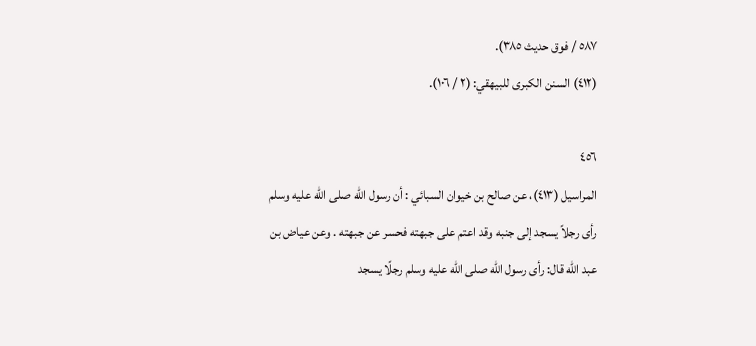٥٨٧ / فوق حديث ٣٨٥).
(٤١٢) السنن الكبرى للبيهقي: (٢ / ١٠٦).

٤٥٦
المراسيل (٤١٣)، عن صالح بن خيوان السبائي : أن رسول الله صلى الله عليه وسلم
رأى رجلاً يسجد إلى جنبه وقد اعتم على جبهته فحسر عن جبهته . وعن عياض بن
عبد الله قال: رأى رسول الله صلى الله عليه وسلم رجلًا يسجد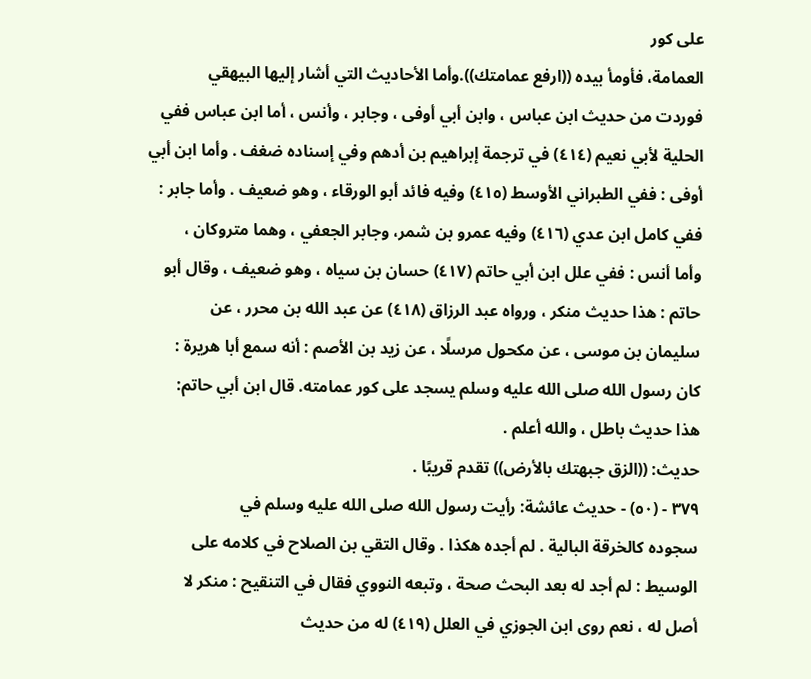على كور
العمامة، فأومأ بيده ((ارفع عمامتك)).وأما الأحاديث التي أشار إليها البيهقي
فوردت من حديث ابن عباس ، وابن أبي أوفى ، وجابر ، وأنس ، أما ابن عباس ففي
الحلية لأبي نعيم (٤١٤) في ترجمة إبراهيم بن أدهم وفي إسناده ضغف . وأما ابن أبي
أوفى : ففي الطبراني الأوسط (٤١٥) وفيه فائد أبو الورقاء ، وهو ضعيف . وأما جابر :
ففي كامل ابن عدي (٤١٦) وفيه عمرو بن شمر، وجابر الجعفي ، وهما متروكان ،
وأما أنس : ففي علل ابن أبي حاتم (٤١٧) حسان بن سياه ، وهو ضعيف ، وقال أبو
حاتم : هذا حديث منكر ، ورواه عبد الرزاق (٤١٨) عن عبد الله بن محرر ، عن
سليمان بن موسى ، عن مكحول مرسلًا ، عن زيد بن الأصم : أنه سمع أبا هريرة :
كان رسول الله صلى الله عليه وسلم يسجد على كور عمامته. قال ابن أبي حاتم:
هذا حديث باطل ، والله أعلم .
حديث: ((الزق جبهتك بالأرض)) تقدم قريبًا .
٣٧٩ - (٥٠) - حديث عائشة: رأيت رسول الله صلى الله عليه وسلم في
سجوده كالخرقة البالية . لم أجده هكذا . وقال التقي بن الصلاح في كلامه على
الوسيط : لم أجد له بعد البحث صحة ، وتبعه النووي فقال في التنقيح : منكر لا
أصل له ، نعم روى ابن الجوزي في العلل (٤١٩) له من حديث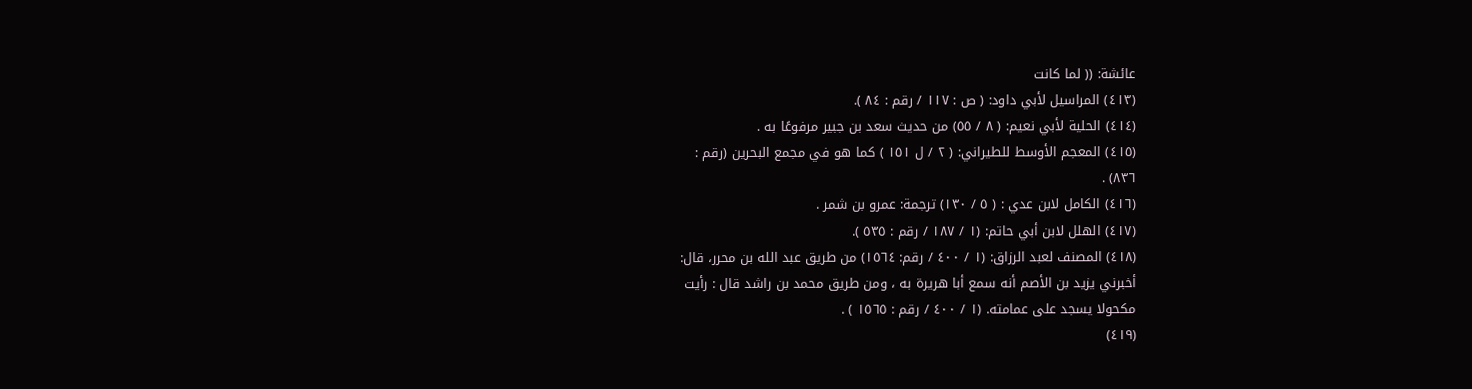عائشة: (( لما كانت
(٤١٣) المراسيل لأبي داود: ( ص : ١١٧ / رقم : ٨٤ ).
(٤١٤) الحلية لأبي نعيم: ( ٨ / ٥٥) من حديث سعد بن جبير مرفوعًا به .
(٤١٥) المعجم الأوسط للطيراني: ( ٢ / ل ١٥١ ) كما هو في مجمع البحرين (رقم :
٨٣٦) .
(٤١٦) الكامل لابن عدي : ( ٥ / ١٣٠) ترجمة: عمرو بن شمر .
(٤١٧) الهلل لابن أبي حاتم: (١ / ١٨٧ / رقم : ٥٣٥ ).
(٤١٨) المصنف لعبد الرزاق: (١ / ٤٠٠ / رقم: ١٥٦٤) من طريق عبد الله بن محرر، قال:
أخبرني يزيد بن الأصم أنه سمع أبا هريرة به ، ومن طريق محمد بن راشد قال : رأيت
مكحولا يسجد على عمامته. (١ / ٤٠٠ / رقم : ١٥٦٥ ) .
(٤١٩)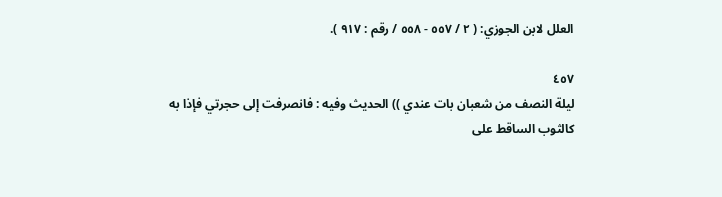العلل لابن الجوزي: ( ٢ / ٥٥٧ - ٥٥٨ / رقم : ٩١٧ ).

٤٥٧
ليلة النصف من شعبان بات عندي )) الحديث وفيه : فانصرفت إلى حجرتي فإذا به
كالثوب الساقط على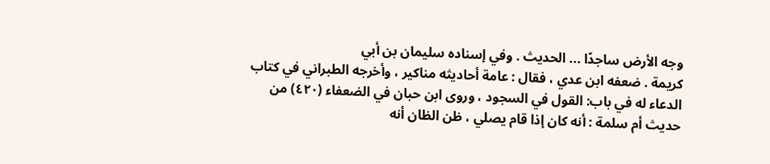وجه الأرض ساجدًا ... الحديث . وفي إسناده سليمان بن أبي
كريمة . ضعفه ابن عدي ، فقال : عامة أحاديثه مناكير ، وأخرجه الطبراني في كتاب
الدعاء له في باب: القول في السجود ، وروى ابن حبان في الضعفاء (٤٢٠) من
حديث أم سلمة : أنه كان إذا قام يصلي ، ظن الظان أنه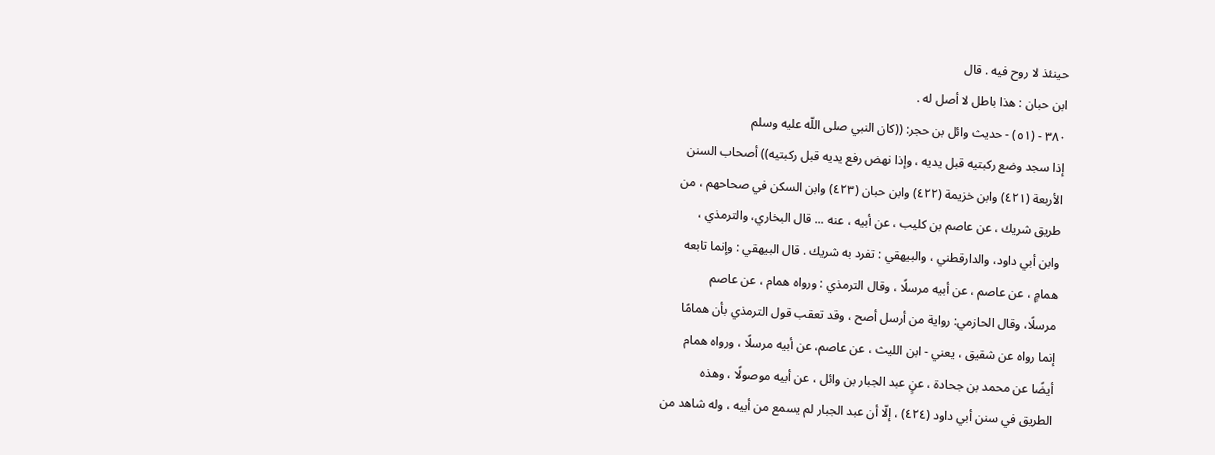حينئذ لا روح فيه . قال
ابن حبان : هذا باطل لا أصل له .
٣٨٠ - (٥١) - حديث وائل بن حجر: ((كان النبي صلى اللّه عليه وسلم
إذا سجد وضع ركبتيه قبل يديه ، وإذا نهض رفع يديه قبل ركبتيه)) أصحاب السنن
الأربعة (٤٢١) وابن خزيمة (٤٢٢) وابن حبان (٤٢٣) وابن السكن في صحاحهم ، من
طريق شريك ، عن عاصم بن كليب ، عن أبيه ، عنه ... قال البخاري، والترمذي ،
وابن أبي داود، والدارقطني ، والبيهقي : تفرد به شريك . قال البيهقي : وإنما تابعه
همامٍ ، عن عاصم ، عن أبيه مرسلًا ، وقال الترمذي : ورواه همام ، عن عاصم
مرسلًا، وقال الحازمي: رواية من أرسل أصح ، وقد تعقب قول الترمذي بأن همامًا
إنما رواه عن شقيق ، يعني - ابن الليث ، عن عاصم، عن أبيه مرسلًا ، ورواه همام
أيضًا عن محمد بن جحادة ، عنٍ عبد الجبار بن وائل ، عن أبيه موصولًا ، وهذه
الطريق في سنن أبي داود (٤٢٤) ، إلّا أن عبد الجبار لم يسمع من أبيه ، وله شاهد من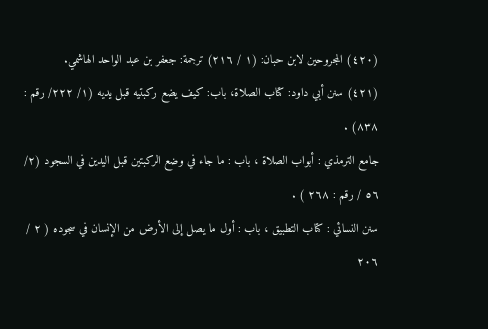(٤٢٠) المجروحين لابن حبان: (١ / ٢١٦) ترجمة: جعفر بن عبد الواحد الهاشمي.
(٤٢١) سنن أبي داود: كتاب الصلاة، باب: كيف يضع ركبتيه قبل يديه (١/ ٢٢٢/ رقم :
٨٣٨) .
جامع الترمذي : أبواب الصلاة ، باب : ما جاء في وضع الركبتين قبل اليدين في السجود (٢/
٥٦ / رقم : ٢٦٨ ) .
سنن النسائي : كتاب التطبيق ، باب : أول ما يصل إلى الأرض من الإنسان في سجوده ( ٢ /
٢٠٦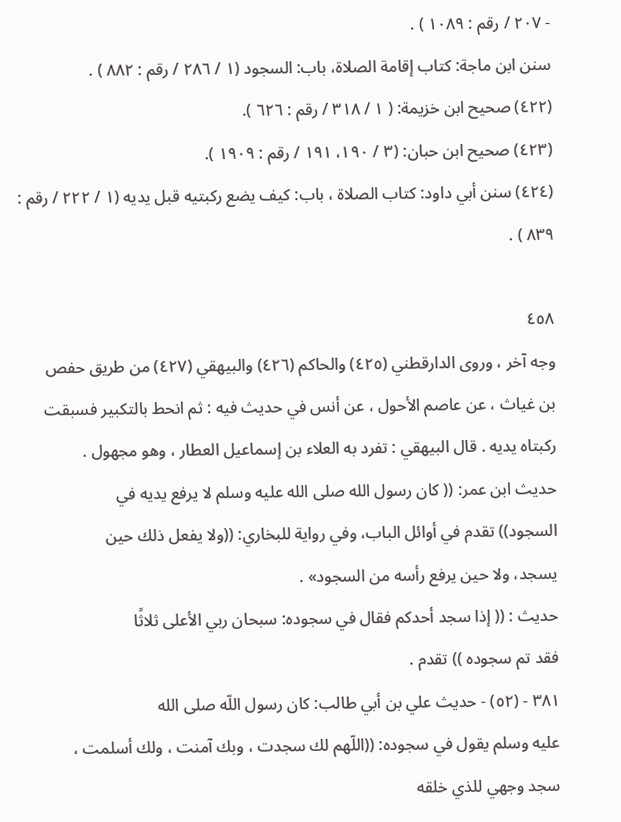- ٢٠٧ / رقم : ١٠٨٩ ) .
سنن ابن ماجة: كتاب إقامة الصلاة، باب: السجود (١ / ٢٨٦ / رقم : ٨٨٢ ) .
(٤٢٢) صحيح ابن خزيمة: ( ١ / ٣١٨ / رقم : ٦٢٦ ).
(٤٢٣) صحيح ابن حبان: (٣ / ١٩٠، ١٩١ / رقم : ١٩٠٩ ).
(٤٢٤) سنن أبي داود: كتاب الصلاة ، باب: كيف يضع ركبتيه قبل يديه (١ / ٢٢٢ / رقم :
٨٣٩ ) .

٤٥٨
وجه آخر ، وروى الدارقطني (٤٢٥) والحاكم (٤٢٦) والبيهقي (٤٢٧) من طريق حفص
بن غياث ، عن عاصم الأحول ، عن أنس في حديث فيه : ثم انحط بالتكبير فسبقت
ركبتاه يديه . قال البيهقي : تفرد به العلاء بن إسماعيل العطار ، وهو مجهول .
حديث ابن عمر: (( كان رسول الله صلى الله عليه وسلم لا يرفع يديه في
السجود)) تقدم في أوائل الباب، وفي رواية للبخاري: ((ولا يفعل ذلك حين
يسجد، ولا حين يرفع رأسه من السجود» .
حديث : (( إذا سجد أحدكم فقال في سجوده: سبحان ربي الأعلى ثلاثًا
فقد تم سجوده )) تقدم .
٣٨١ - (٥٢) - حديث علي بن أبي طالب: كان رسول اللّه صلى الله
عليه وسلم يقول في سجوده: ((اللّهم لك سجدت ، وبك آمنت ، ولك أسلمت ،
سجد وجهي للذي خلقه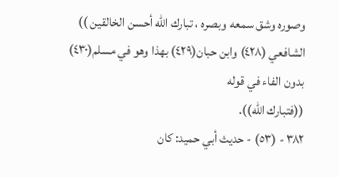وصوره وشق سمعه وبصره ، تبارك الله أحسن الخالقين ))
الشافعي (٤٢٨) وابن حبان(٤٢٩) بهذا وهو في مسلم(٤٣٠) بدون الفاء في قوله
((فتبارك الله)).
٣٨٢ - (٥٣) - حديث أبي حميد: كان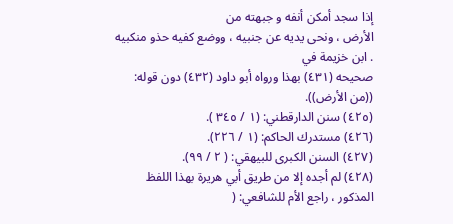إذا سجد أمكن أنفه و جبهته من
الأرض ، ونحى يديه عن جنبيه ، ووضع كفيه حذو منكبيه . ابن خزيمة في
صحيحه (٤٣١) بهذا ورواه أبو داود (٤٣٢) دون قوله: ((من الأرض)).
(٤٢٥) سنن الدارقطني: (١ / ٣٤٥ ).
(٤٢٦) مستدرك الحاكم: (١ / ٢٢٦).
(٤٢٧) السنن الكبرى للبيهقي: ( ٢ / ٩٩).
(٤٢٨) لم أجده إلا من طريق أبي هريرة بهذا اللفظ المذكور ، راجع الأم للشافعي: (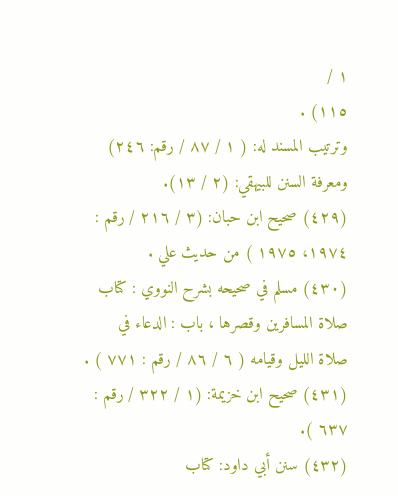١ /
١١٥) .
وترتيب المسند له: ( ١ / ٨٧ / رقم: ٢٤٦) ومعرفة السنن للبيهقي: (٢ / ١٣).
(٤٢٩) صحيح ابن حبان: (٣ / ٢١٦ / رقم : ١٩٧٤، ١٩٧٥ ) من حديث علي .
(٤٣٠) مسلم في صحيحه بشرح النووي : كتاب صلاة المسافرين وقصرها ، باب : الدعاء في
صلاة الليل وقيامه ( ٦ / ٨٦ / رقم : ٧٧١ ) .
(٤٣١) صحيح ابن خزيمة: (١ / ٣٢٢ / رقم : ٦٣٧ ).
(٤٣٢) سنن أبي داود: كتاب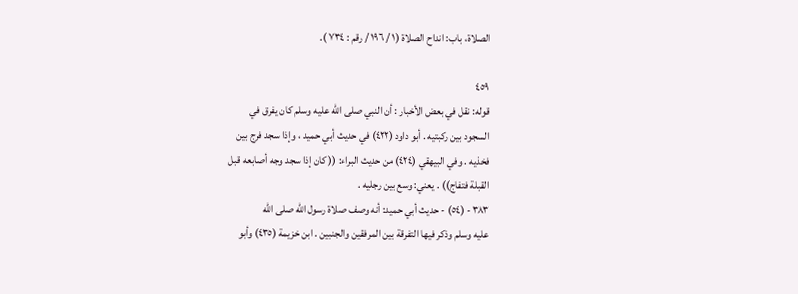الصلاة، باب: انداح الصلاة (١ / ١٩٦ / رقم : ٧٣٤ ).

٤٥٩
قوله: نقل في بعض الأخبار : أن النبي صلى الله عليه وسلم كان يفرق في
السجود بين ركبتيه . أبو داود (٤٢٢) في حديث أبي حميد ، وإذا سجد فرج بين
فخذيه . وفي البيهقي (٤٢٤) من حديث البراء: (( كان إذا سجد وجه أصابعه قبل
القبلة فتفاج)) . يعني: وسع بين رجليه .
٣٨٣ - (٥٤) - حديث أبي حميد: أنه وصف صلاة رسول الله صلى الله
عليه وسلم وذكر فيها التفرقة بين المرفقين والجنبين . ابن خزيمة (٤٣٥) وأبو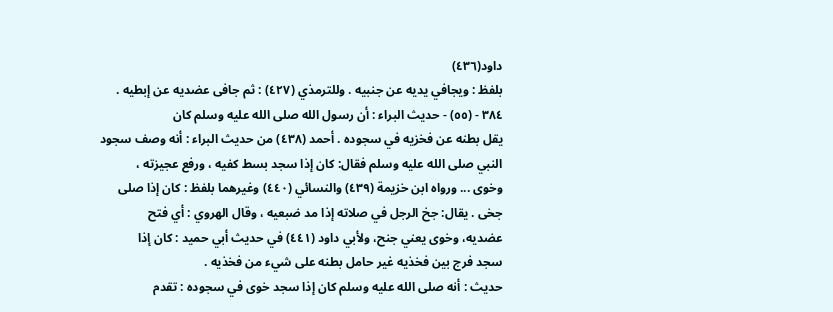داود(٤٣٦)
بلفظ : ويجافي يديه عن جنبيه . وللترمذي (٤٢٧) : ثم جافى عضديه عن إبطيه .
٣٨٤ - (٥٥) - حديث البراء : أن رسول الله صلى الله عليه وسلم كان
يقل بطنه عن فخزيه في سجوده . أحمد (٤٣٨) من حديث البراء : أنه وصف سجود
النبي صلى الله عليه وسلم فقال: كان إذا سجد بسط كفيه ، ورفع عجيزته ،
وخوى ... ورواه ابن خزيمة (٤٣٩) والنسائي (٤٤٠) وغيرهما بلفظ : كان إذا صلى
جخى . يقال: جخ الرجل في صلاته إذا مد ضبعيه ، وقال الهروي : أي فتح
عضديه، وخوى يعني جنح، ولأبي داود (٤٤١) في حديث أبي حميد : كان إذا
سجد فرج بين فخذيه غير حامل بطنه على شيء من فخذيه .
حديث : أنه صلى الله عليه وسلم كان إذا سجد خوى في سجوده : تقدم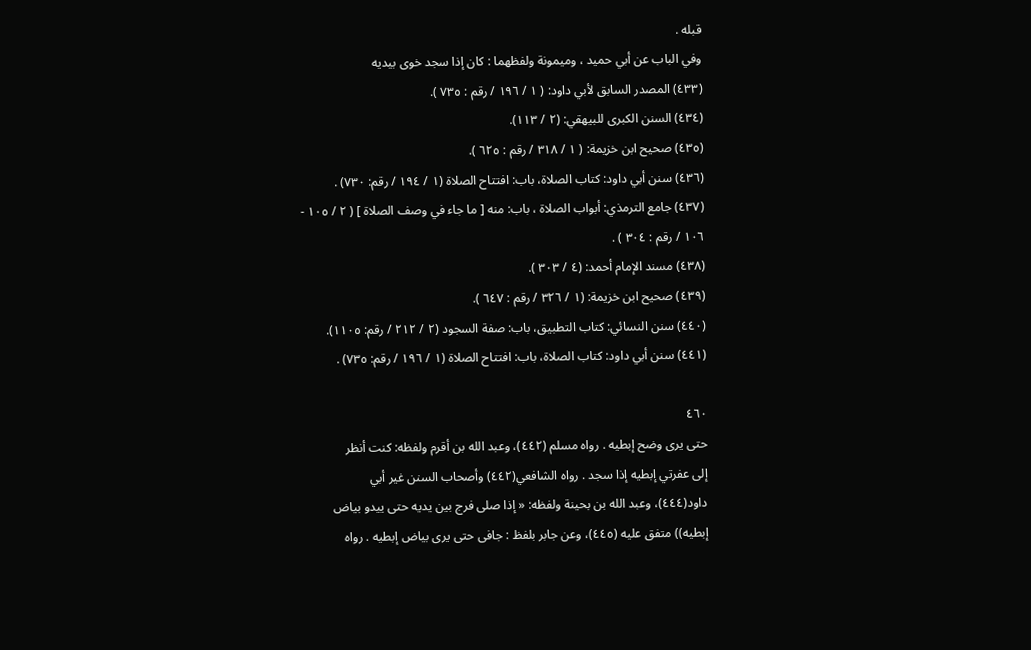قبله .
وفي الباب عن أبي حميد ، وميمونة ولفظهما : كان إذا سجد خوى بيديه
(٤٣٣) المصدر السابق لأبي داود: ( ١ / ١٩٦ / رقم : ٧٣٥ ).
(٤٣٤) السنن الكبرى للبيهقي: (٢ / ١١٣).
(٤٣٥) صحيح ابن خزيمة: ( ١ / ٣١٨ / رقم : ٦٢٥ ).
(٤٣٦) سنن أبي داود: كتاب الصلاة، باب: افتتاح الصلاة (١ / ١٩٤ / رقم: ٧٣٠) .
(٤٣٧) جامع الترمذي: أبواب الصلاة ، باب: منه [ ما جاء في وصف الصلاة ] ( ٢ / ١٠٥ -
١٠٦ / رقم : ٣٠٤ ) .
(٤٣٨) مسند الإمام أحمد: (٤ / ٣٠٣ ).
(٤٣٩) صحيح ابن خزيمة: (١ / ٣٢٦ / رقم : ٦٤٧ ).
(٤٤٠) سنن النسائي: كتاب التطبيق، باب: صفة السجود (٢ / ٢١٢ / رقم: ١١٠٥).
(٤٤١) سنن أبي داود: كتاب الصلاة، باب: افتتاح الصلاة (١ / ١٩٦ / رقم: ٧٣٥) .

٤٦٠
حتى يرى وضح إبطيه . رواه مسلم (٤٤٢)، وعبد الله بن أقرم ولفظه: كنت أنظر
إلى عفرتي إبطيه إذا سجد . رواه الشافعي(٤٤٢) وأصحاب السنن غير أبي
داود(٤٤٤)، وعبد الله بن بحينة ولفظه: « إذا صلی فرج بین یدیه حتی ییدو بياض
إبطيه)) متفق عليه (٤٤٥)، وعن جابر بلفظ : جافى حتى يرى بياض إبطيه . رواه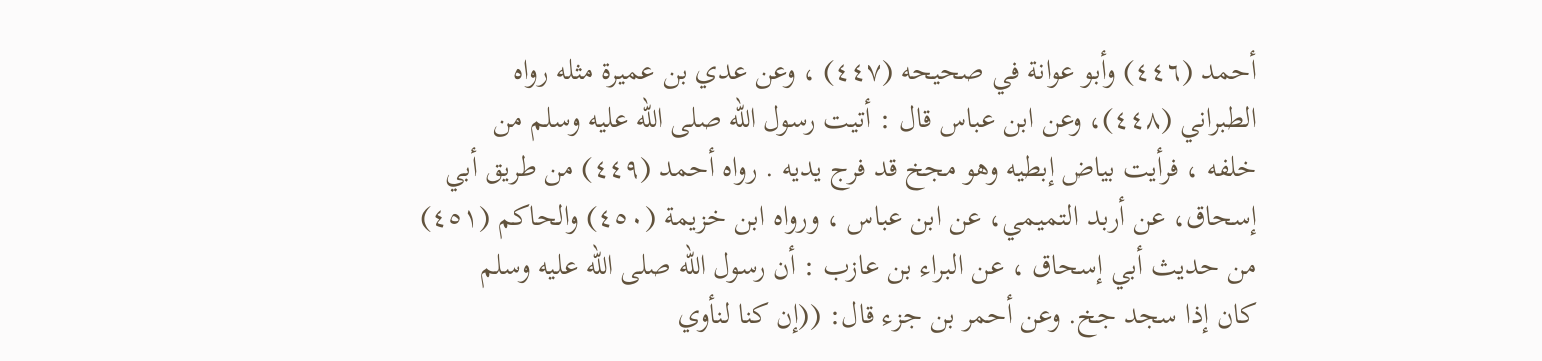أحمد (٤٤٦) وأبو عوانة في صحيحه (٤٤٧) ، وعن عدي بن عميرة مثله رواه
الطبراني (٤٤٨)، وعن ابن عباس قال : أتيت رسول الله صلى الله عليه وسلم من
خلفه ، فرأيت بياض إبطيه وهو مجخ قد فرج يديه . رواه أحمد (٤٤٩) من طريق أبي
إسحاق، عن أربد التميمي، عن ابن عباس ، ورواه ابن خزيمة (٤٥٠) والحاكم (٤٥١)
من حديث أبي إسحاق ، عن البراء بن عازب : أن رسول الله صلى الله عليه وسلم
كان إذا سجد جخ. وعن أحمر بن جزء قال: ((إن كنا لنأوي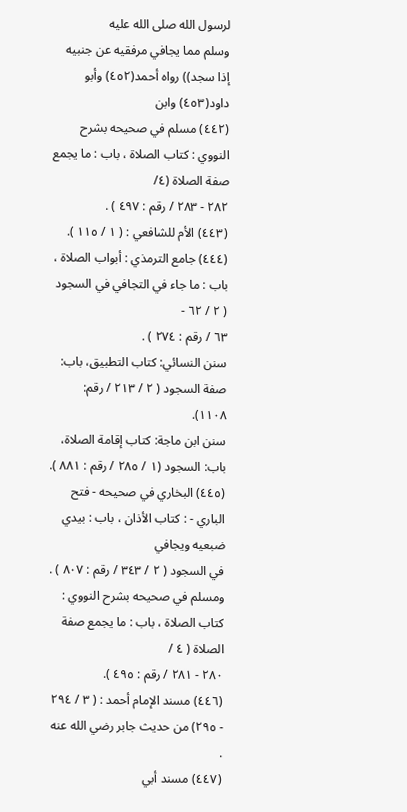لرسول الله صلى الله عليه
وسلم مما يجافي مرفقيه عن جنبيه إذا سجد)) رواه أحمد(٤٥٢) وأبو داود(٤٥٣) وابن
(٤٤٢) مسلم في صحيحه بشرح النووي : كتاب الصلاة ، باب : ما يجمع صفة الصلاة (٤/
٢٨٢ - ٢٨٣ / رقم : ٤٩٧ ) .
(٤٤٣) الأم للشافعي : ( ١ / ١١٥ ).
(٤٤٤) جامع الترمذي : أبواب الصلاة ، باب : ما جاء في التجافي في السجود ( ٢ / ٦٢ -
٦٣ / رقم : ٢٧٤ ) .
سنن النسائي: كتاب التطبيق، باب: صفة السجود ( ٢ / ٢١٣ / رقم: ١١٠٨).
سنن ابن ماجة: كتاب إقامة الصلاة، باب: السجود (١ / ٢٨٥ / رقم : ٨٨١ ).
(٤٤٥) البخاري في صحيحه - فتح الباري - : كتاب الأذان ، باب : بيدي ضبعيه ويجافي
في السجود ( ٢ / ٣٤٣ / رقم : ٨٠٧ ) .
ومسلم في صحيحه بشرح النووي : كتاب الصلاة ، باب : ما يجمع صفة الصلاة ( ٤ /
٢٨٠ - ٢٨١ / رقم : ٤٩٥ ).
(٤٤٦) مسند الإمام أحمد : ( ٣ / ٢٩٤ - ٢٩٥) من حديث جابر رضي الله عنه .
(٤٤٧) مسند أبي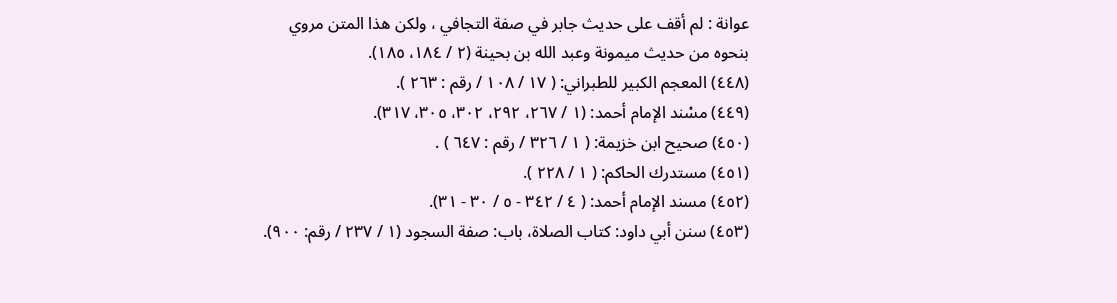عوانة : لم أقف على حديث جابر في صفة التجافي ، ولكن هذا المتن مروي
بنحوه من حديث ميمونة وعبد الله بن بحينة (٢ / ١٨٤، ١٨٥).
(٤٤٨) المعجم الكبير للطبراني: ( ١٧ / ١٠٨ / رقم : ٢٦٣ ).
(٤٤٩) مسْند الإمام أحمد: (١ / ٢٦٧، ٢٩٢، ٣٠٢، ٣٠٥، ٣١٧).
(٤٥٠) صحيح ابن خزيمة: ( ١ / ٣٢٦ / رقم : ٦٤٧ ) .
(٤٥١) مستدرك الحاكم: ( ١ / ٢٢٨ ).
(٤٥٢) مسند الإمام أحمد: ( ٤ / ٣٤٢ - ٥ / ٣٠ - ٣١).
(٤٥٣) سنن أبي داود: كتاب الصلاة، باب: صفة السجود (١ / ٢٣٧ / رقم: ٩٠٠).